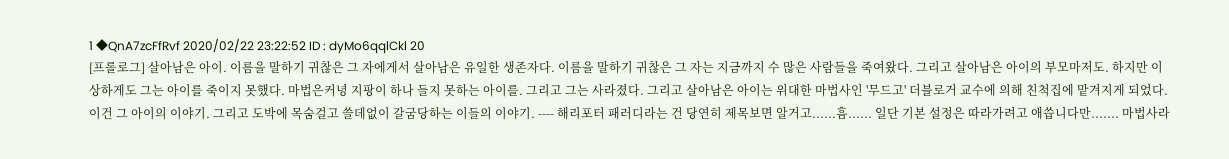1 ◆QnA7zcFfRvf 2020/02/22 23:22:52 ID : dyMo6qqlCkl 20
[프롤로그] 살아남은 아이. 이름을 말하기 귀찮은 그 자에게서 살아남은 유일한 생존자다. 이름을 말하기 귀찮은 그 자는 지금까지 수 많은 사람들을 죽여왔다. 그리고 살아남은 아이의 부모마저도. 하지만 이상하게도 그는 아이를 죽이지 못했다. 마법은커녕 지팡이 하나 들지 못하는 아이를. 그리고 그는 사라졌다. 그리고 살아남은 아이는 위대한 마법사인 '무드고' 더블로거 교수에 의해 친척집에 맡겨지게 되었다. 이건 그 아이의 이야기. 그리고 도박에 목숨걸고 쓸데없이 갈굼당하는 이들의 이야기. ---- 해리포터 패러디라는 건 당연히 제목보면 알거고......흠...... 일단 기본 설정은 따라가려고 애씁니다만....... 마법사라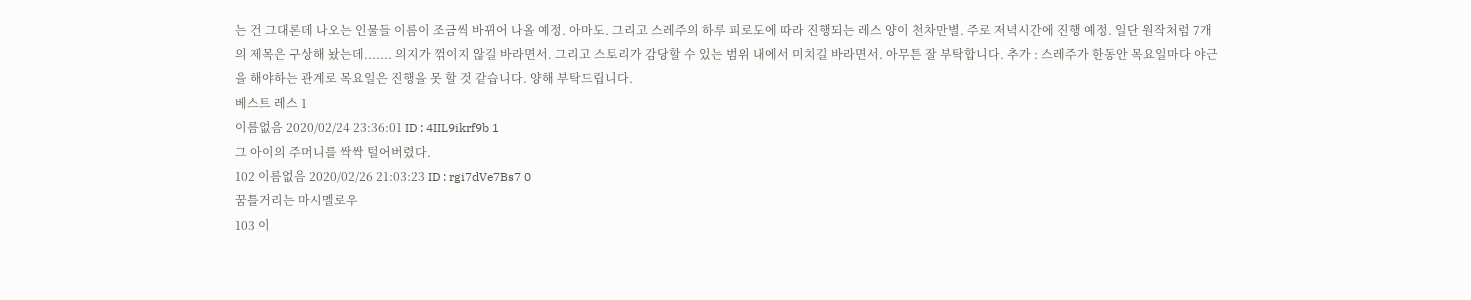는 건 그대론데 나오는 인물들 이름이 조금씩 바뀌어 나올 예정. 아마도. 그리고 스레주의 하루 피로도에 따라 진행되는 레스 양이 천차만별. 주로 저녁시간에 진행 예정. 일단 원작처럼 7개의 제목은 구상해 놨는데....... 의지가 꺾이지 않길 바라면서. 그리고 스토리가 감당할 수 있는 범위 내에서 미치길 바라면서. 아무튼 잘 부탁합니다. 추가 : 스레주가 한동안 목요일마다 야근을 해야하는 관계로 목요일은 진행을 못 할 것 같습니다. 양해 부탁드립니다.
베스트 레스 1
이름없음 2020/02/24 23:36:01 ID : 4IIL9ikrf9b 1
그 아이의 주머니를 싹싹 털어버렸다.
102 이름없음 2020/02/26 21:03:23 ID : rgi7dVe7Bs7 0
꿈틀거리는 마시멜로우
103 이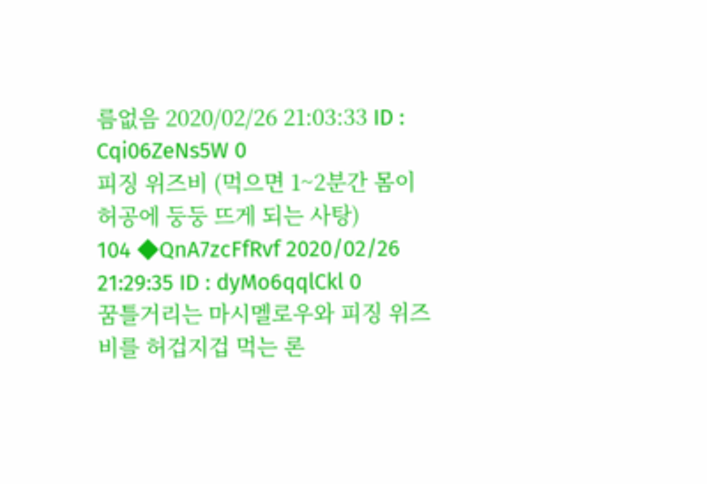름없음 2020/02/26 21:03:33 ID : Cqi06ZeNs5W 0
피징 위즈비 (먹으면 1~2분간 몸이 허공에 둥둥 뜨게 되는 사탕)
104 ◆QnA7zcFfRvf 2020/02/26 21:29:35 ID : dyMo6qqlCkl 0
꿈틀거리는 마시멜로우와 피징 위즈비를 허겁지겁 먹는 론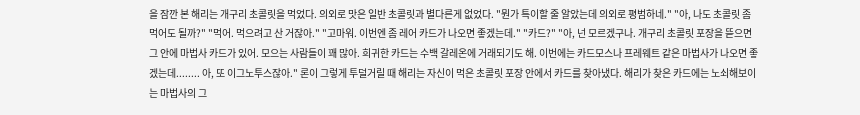을 잠깐 본 해리는 개구리 초콜릿을 먹었다. 의외로 맛은 일반 초콜릿과 별다른게 없었다. "뭔가 특이할 줄 알았는데 의외로 평범하네." "아, 나도 초콜릿 좀 먹어도 될까?" "먹어. 먹으려고 산 거잖아." "고마워. 이번엔 좀 레어 카드가 나오면 좋겠는데." "카드?" "아, 넌 모르겠구나. 개구리 초콜릿 포장을 뜯으면 그 안에 마법사 카드가 있어. 모으는 사람들이 꽤 많아. 희귀한 카드는 수백 갈레온에 거래되기도 해. 이번에는 카드모스나 프레웨트 같은 마법사가 나오면 좋겠는데........ 아, 또 이그노투스잖아." 론이 그렇게 투덜거릴 때 해리는 자신이 먹은 초콜릿 포장 안에서 카드를 찾아냈다. 해리가 찾은 카드에는 노쇠해보이는 마법사의 그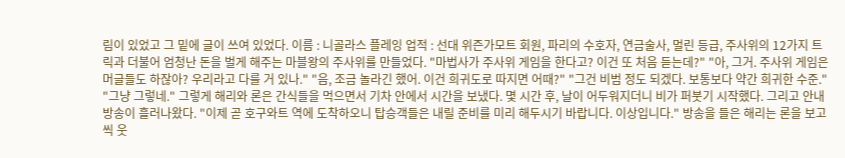림이 있었고 그 밑에 글이 쓰여 있었다. 이름 : 니골라스 플레잉 업적 : 선대 위즌가모트 회원, 파리의 수호자, 연금술사, 멀린 등급, 주사위의 12가지 트릭과 더불어 엄청난 돈을 벌게 해주는 마블왕의 주사위를 만들었다. "마법사가 주사위 게임을 한다고? 이건 또 처음 듣는데?" "아, 그거. 주사위 게임은 머글들도 하잖아? 우리라고 다를 거 있나." "음, 조금 놀라긴 했어. 이건 희귀도로 따지면 어때?" "그건 비범 정도 되겠다. 보통보다 약간 희귀한 수준." "그냥 그렇네." 그렇게 해리와 론은 간식들을 먹으면서 기차 안에서 시간을 보냈다. 몇 시간 후, 날이 어두워지더니 비가 퍼붓기 시작했다. 그리고 안내방송이 흘러나왔다. "이제 곧 호구와트 역에 도착하오니 탑승객들은 내릴 준비를 미리 해두시기 바랍니다. 이상입니다." 방송을 들은 해리는 론을 보고 씩 웃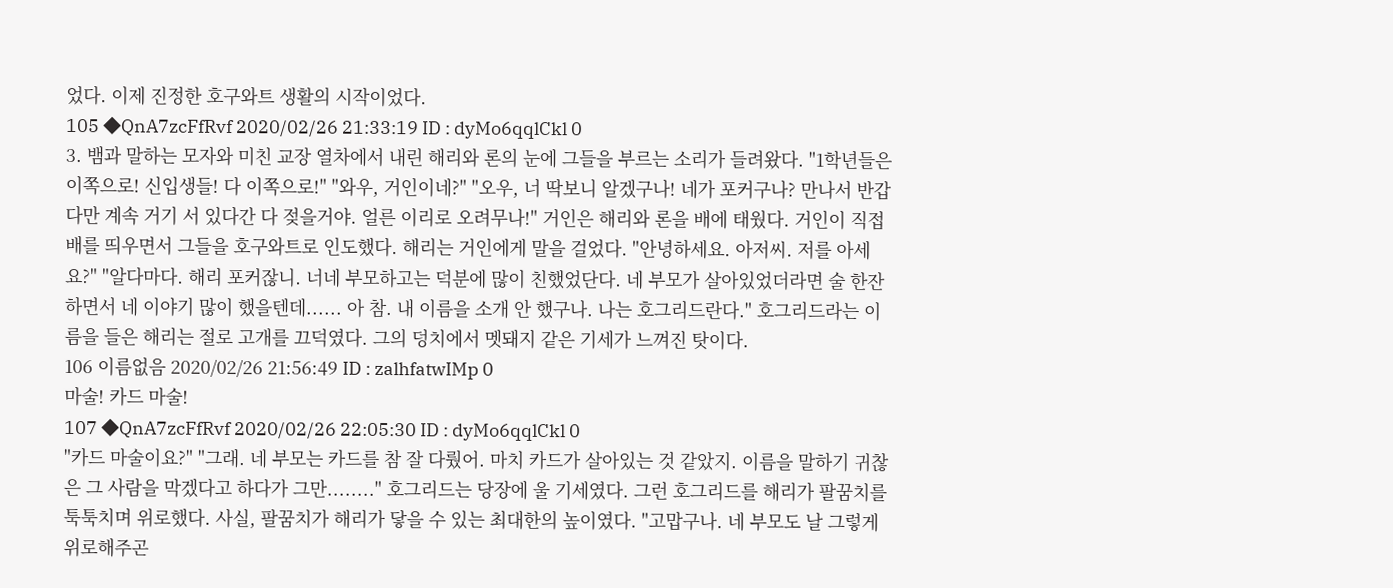었다. 이제 진정한 호구와트 생활의 시작이었다.
105 ◆QnA7zcFfRvf 2020/02/26 21:33:19 ID : dyMo6qqlCkl 0
3. 뱀과 말하는 모자와 미친 교장 열차에서 내린 해리와 론의 눈에 그들을 부르는 소리가 들려왔다. "1학년들은 이쪽으로! 신입생들! 다 이쪽으로!" "와우, 거인이네?" "오우, 너 딱보니 알겠구나! 네가 포커구나? 만나서 반갑다만 계속 거기 서 있다간 다 젖을거야. 얼른 이리로 오려무나!" 거인은 해리와 론을 배에 태웠다. 거인이 직접 배를 띄우면서 그들을 호구와트로 인도했다. 해리는 거인에게 말을 걸었다. "안녕하세요. 아저씨. 저를 아세요?" "알다마다. 해리 포커잖니. 너네 부모하고는 덕분에 많이 친했었단다. 네 부모가 살아있었더라면 술 한잔 하면서 네 이야기 많이 했을텐데...... 아 참. 내 이름을 소개 안 했구나. 나는 호그리드란다." 호그리드라는 이름을 들은 해리는 절로 고개를 끄덕였다. 그의 덩치에서 멧돼지 같은 기세가 느껴진 탓이다.
106 이름없음 2020/02/26 21:56:49 ID : zalhfatwIMp 0
마술! 카드 마술!
107 ◆QnA7zcFfRvf 2020/02/26 22:05:30 ID : dyMo6qqlCkl 0
"카드 마술이요?" "그래. 네 부모는 카드를 참 잘 다뤘어. 마치 카드가 살아있는 것 같았지. 이름을 말하기 귀찮은 그 사람을 막겠다고 하다가 그만........" 호그리드는 당장에 울 기세였다. 그런 호그리드를 해리가 팔꿈치를 툭툭치며 위로했다. 사실, 팔꿈치가 해리가 닿을 수 있는 최대한의 높이였다. "고맙구나. 네 부모도 날 그렇게 위로해주곤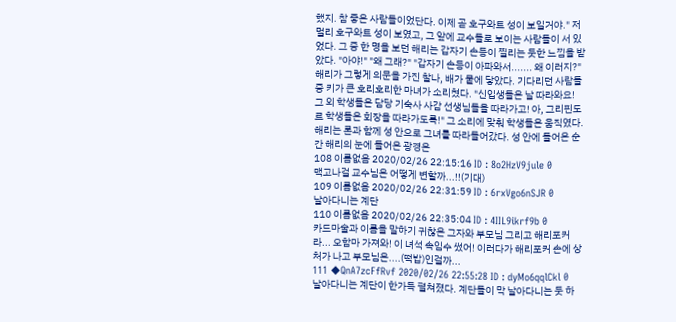했지. 참 좋은 사람들이었단다. 이제 곧 호구와트 성이 보일거야." 저 멀리 호구와트 성이 보였고, 그 앞에 교수들로 보이는 사람들이 서 있었다. 그 중 한 명을 보던 해리는 갑자기 손등이 찔리는 듯한 느낌을 받았다. "아야!" "왜 그래?" "갑자기 손등이 아파와서....... 왜 이러지?" 해리가 그렇게 의문을 가진 찰나, 배가 뭍에 닿았다. 기다리던 사람들 중 키가 큰 호리호리한 마녀가 소리쳤다. "신입생들은 날 따라와요! 그 외 학생들은 담당 기숙사 사감 선생님들을 따라가고! 아, 그리핀도르 학생들은 회장을 따라가도록!" 그 소리에 맞춰 학생들은 움직였다. 해리는 론과 함께 성 안으로 그녀를 따라들어갔다. 성 안에 들어온 순간 해리의 눈에 들어온 광경은
108 이름없음 2020/02/26 22:15:16 ID : 8o2HzV9jule 0
맥고나걸 교수님은 어떻게 변할까...!!(기대)
109 이름없음 2020/02/26 22:31:59 ID : 6rxVgo6nSJR 0
날아다니는 계단
110 이름없음 2020/02/26 22:35:04 ID : 4IIL9ikrf9b 0
카드마술과 이름을 말하기 귀찮은 그자와 부모님 그리고 해리포커라... 오함마 가져와! 이 녀석 속임수 썼어! 이러다가 해리포커 손에 상처가 나고 부모님은....(떡밥)인걸까...
111 ◆QnA7zcFfRvf 2020/02/26 22:55:28 ID : dyMo6qqlCkl 0
날아다니는 계단이 한가득 펼쳐졌다. 계단들이 막 날아다니는 듯 하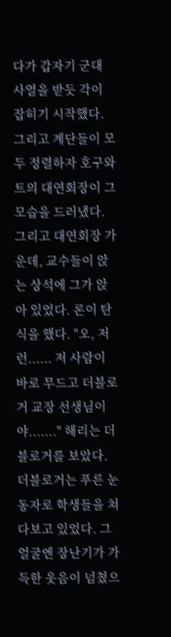다가 갑자기 군대 사열을 받듯 각이 잡히기 시작했다. 그리고 계단들이 모두 정렬하자 호구와트의 대연회장이 그 모습을 드러냈다. 그리고 대연회장 가운데, 교수들이 앉는 상석에 그가 앉아 있었다. 론이 탄식을 했다. "오, 저런...... 저 사람이 바로 무드고 더블로거 교장 선생님이야......." 해리는 더블로거를 보았다. 더블로거는 푸른 눈동자로 학생들을 쳐다보고 있었다. 그 얼굴엔 장난기가 가득한 웃음이 넘쳤으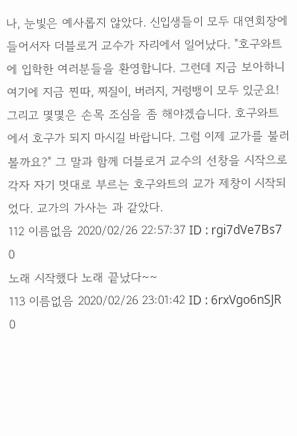나, 눈빛은 예사롭지 않았다. 신입생들이 모두 대연회장에 들어서자 더블로거 교수가 자리에서 일어났다. "호구와트에 입학한 여러분들을 환영합니다. 그런데 지금 보아하니 여기에 지금 찐따, 찌질이, 버러지, 거렁뱅이 모두 있군요! 그리고 몇몇은 손목 조심을 좀 해야겠습니다. 호구와트에서 호구가 되지 마시길 바랍니다. 그럼 이제 교가를 불러볼까요?" 그 말과 함께 더블로거 교수의 선창을 시작으로 각자 자기 멋대로 부르는 호구와트의 교가 제창이 시작되었다. 교가의 가사는 과 같았다.
112 이름없음 2020/02/26 22:57:37 ID : rgi7dVe7Bs7 0
노래 시작했다 노래 끝났다~~
113 이름없음 2020/02/26 23:01:42 ID : 6rxVgo6nSJR 0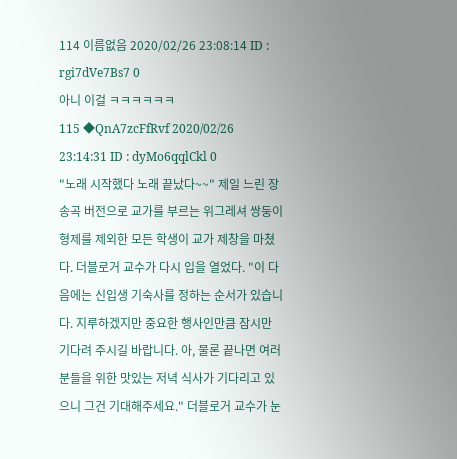114 이름없음 2020/02/26 23:08:14 ID : rgi7dVe7Bs7 0
아니 이걸 ㅋㅋㅋㅋㅋㅋ
115 ◆QnA7zcFfRvf 2020/02/26 23:14:31 ID : dyMo6qqlCkl 0
"노래 시작했다 노래 끝났다~~" 제일 느린 장송곡 버전으로 교가를 부르는 위그레셔 쌍둥이 형제를 제외한 모든 학생이 교가 제창을 마쳤다. 더블로거 교수가 다시 입을 열었다. "이 다음에는 신입생 기숙사를 정하는 순서가 있습니다. 지루하겠지만 중요한 행사인만큼 잠시만 기다려 주시길 바랍니다. 아, 물론 끝나면 여러분들을 위한 맛있는 저녁 식사가 기다리고 있으니 그건 기대해주세요." 더블로거 교수가 눈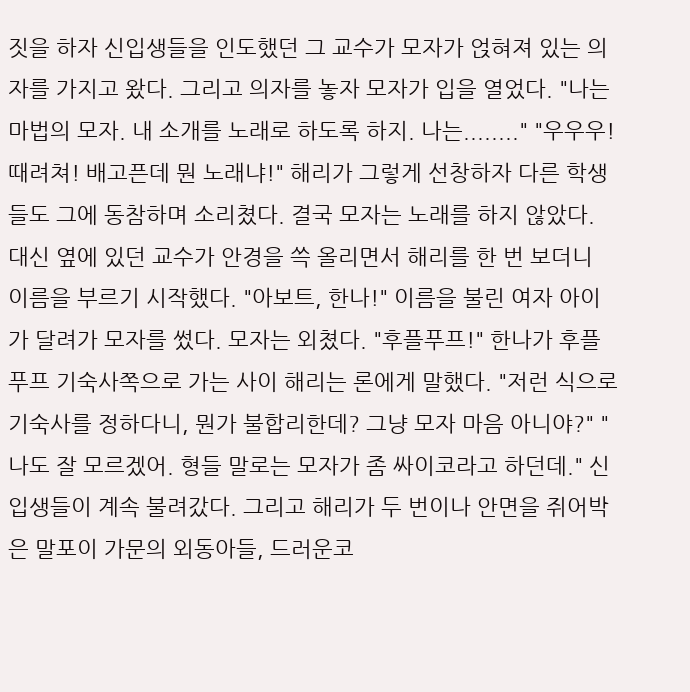짓을 하자 신입생들을 인도했던 그 교수가 모자가 얹혀져 있는 의자를 가지고 왔다. 그리고 의자를 놓자 모자가 입을 열었다. "나는 마법의 모자. 내 소개를 노래로 하도록 하지. 나는........" "우우우! 때려쳐! 배고픈데 뭔 노래냐!" 해리가 그렇게 선창하자 다른 학생들도 그에 동참하며 소리쳤다. 결국 모자는 노래를 하지 않았다. 대신 옆에 있던 교수가 안경을 쓱 올리면서 해리를 한 번 보더니 이름을 부르기 시작했다. "아보트, 한나!" 이름을 불린 여자 아이가 달려가 모자를 썼다. 모자는 외쳤다. "후플푸프!" 한나가 후플푸프 기숙사쪽으로 가는 사이 해리는 론에게 말했다. "저런 식으로 기숙사를 정하다니, 뭔가 불합리한데? 그냥 모자 마음 아니야?" "나도 잘 모르겠어. 형들 말로는 모자가 좀 싸이코라고 하던데." 신입생들이 계속 불려갔다. 그리고 해리가 두 번이나 안면을 쥐어박은 말포이 가문의 외동아들, 드러운코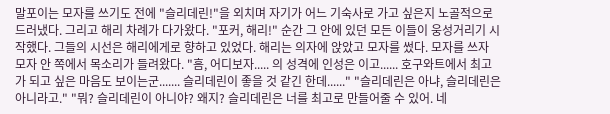말포이는 모자를 쓰기도 전에 "슬리데린!"을 외치며 자기가 어느 기숙사로 가고 싶은지 노골적으로 드러냈다. 그리고 해리 차례가 다가왔다. "포커, 해리!" 순간 그 안에 있던 모든 이들이 웅성거리기 시작했다. 그들의 시선은 해리에게로 향하고 있었다. 해리는 의자에 앉았고 모자를 썼다. 모자를 쓰자 모자 안 쪽에서 목소리가 들려왔다. "흠, 어디보자..... 의 성격에 인성은 이고...... 호구와트에서 최고가 되고 싶은 마음도 보이는군....... 슬리데린이 좋을 것 같긴 한데......" "슬리데린은 아냐, 슬리데린은 아니라고." "뭐? 슬리데린이 아니야? 왜지? 슬리데린은 너를 최고로 만들어줄 수 있어. 네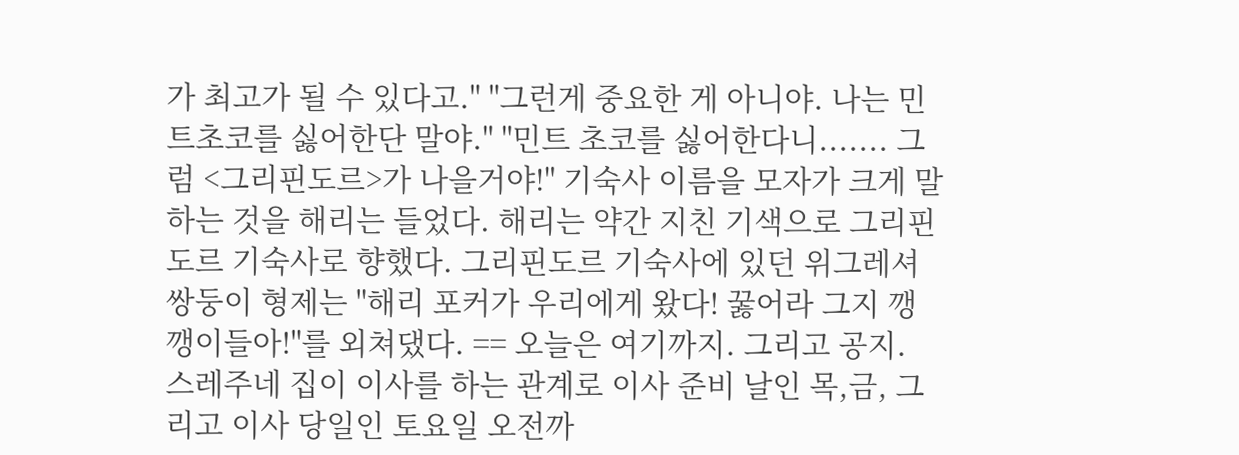가 최고가 될 수 있다고." "그런게 중요한 게 아니야. 나는 민트초코를 싫어한단 말야." "민트 초코를 싫어한다니....... 그럼 <그리핀도르>가 나을거야!" 기숙사 이름을 모자가 크게 말하는 것을 해리는 들었다. 해리는 약간 지친 기색으로 그리핀도르 기숙사로 향했다. 그리핀도르 기숙사에 있던 위그레셔 쌍둥이 형제는 "해리 포커가 우리에게 왔다! 꿇어라 그지 깽깽이들아!"를 외쳐댔다. == 오늘은 여기까지. 그리고 공지. 스레주네 집이 이사를 하는 관계로 이사 준비 날인 목,금, 그리고 이사 당일인 토요일 오전까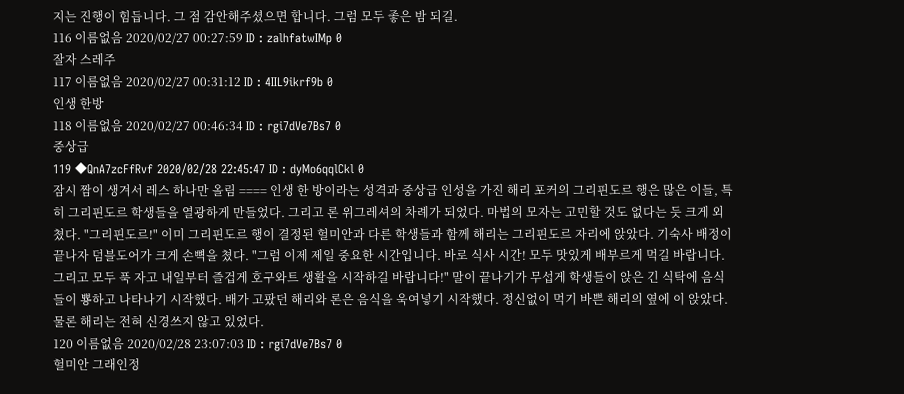지는 진행이 힘듭니다. 그 점 감안해주셨으면 합니다. 그럼 모두 좋은 밤 되길.
116 이름없음 2020/02/27 00:27:59 ID : zalhfatwIMp 0
잘자 스레주
117 이름없음 2020/02/27 00:31:12 ID : 4IIL9ikrf9b 0
인생 한방
118 이름없음 2020/02/27 00:46:34 ID : rgi7dVe7Bs7 0
중상급
119 ◆QnA7zcFfRvf 2020/02/28 22:45:47 ID : dyMo6qqlCkl 0
잠시 짬이 생겨서 레스 하나만 올림 ==== 인생 한 방이라는 성격과 중상급 인성을 가진 해리 포커의 그리핀도르 행은 많은 이들, 특히 그리핀도르 학생들을 열광하게 만들었다. 그리고 론 위그레셔의 차례가 되었다. 마법의 모자는 고민할 것도 없다는 듯 크게 외쳤다. "그리핀도르!" 이미 그리핀도르 행이 결정된 헐미안과 다른 학생들과 함께 해리는 그리핀도르 자리에 앉았다. 기숙사 배정이 끝나자 덤블도어가 크게 손뼉을 쳤다. "그럼 이제 제일 중요한 시간입니다. 바로 식사 시간! 모두 맛있게 배부르게 먹길 바랍니다. 그리고 모두 푹 자고 내일부터 즐겁게 호구와트 생활을 시작하길 바랍니다!" 말이 끝나기가 무섭게 학생들이 앉은 긴 식탁에 음식들이 뿅하고 나타나기 시작했다. 배가 고팠던 해리와 론은 음식을 욱여넣기 시작했다. 정신없이 먹기 바쁜 해리의 옆에 이 앉았다. 물론 해리는 전혀 신경쓰지 않고 있었다.
120 이름없음 2020/02/28 23:07:03 ID : rgi7dVe7Bs7 0
헐미안 그래인정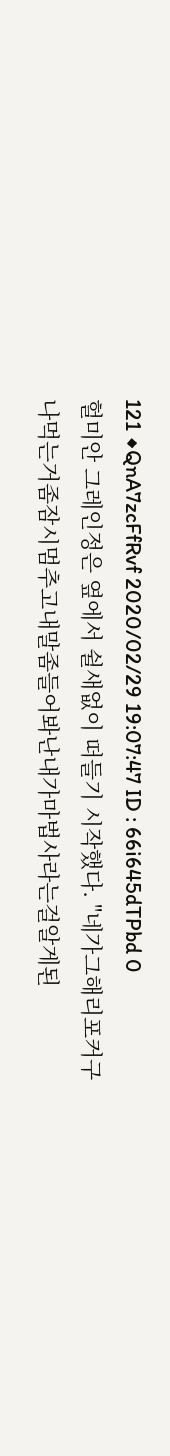121 ◆QnA7zcFfRvf 2020/02/29 19:07:47 ID : 66i645dTPbd 0
헐미안 그레인정은 옆에서 쉴새없이 떠들기 시작했다. "네가그해리포커구나먹는거좀잠시멈추고내말좀들어봐난내가마법사라는걸알게된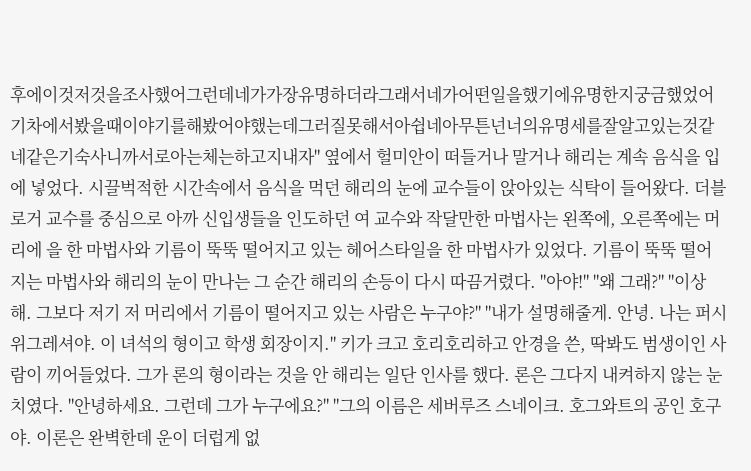후에이것저것을조사했어그런데네가가장유명하더라그래서네가어떤일을했기에유명한지궁금했었어기차에서봤을때이야기를해봤어야했는데그러질못해서아쉽네아무튼넌너의유명세를잘알고있는것같네같은기숙사니까서로아는체는하고지내자" 옆에서 헐미안이 떠들거나 말거나 해리는 계속 음식을 입에 넣었다. 시끌벅적한 시간속에서 음식을 먹던 해리의 눈에 교수들이 앉아있는 식탁이 들어왔다. 더블로거 교수를 중심으로 아까 신입생들을 인도하던 여 교수와 작달만한 마법사는 왼쪽에, 오른쪽에는 머리에 을 한 마법사와 기름이 뚝뚝 떨어지고 있는 헤어스타일을 한 마법사가 있었다. 기름이 뚝뚝 떨어지는 마법사와 해리의 눈이 만나는 그 순간 해리의 손등이 다시 따끔거렸다. "아야!" "왜 그래?" "이상해. 그보다 저기 저 머리에서 기름이 떨어지고 있는 사람은 누구야?" "내가 설명해줄게. 안녕. 나는 퍼시 위그레셔야. 이 녀석의 형이고 학생 회장이지." 키가 크고 호리호리하고 안경을 쓴, 딱봐도 범생이인 사람이 끼어들었다. 그가 론의 형이라는 것을 안 해리는 일단 인사를 했다. 론은 그다지 내켜하지 않는 눈치였다. "안녕하세요. 그런데 그가 누구에요?" "그의 이름은 세버루즈 스네이크. 호그와트의 공인 호구야. 이론은 완벽한데 운이 더럽게 없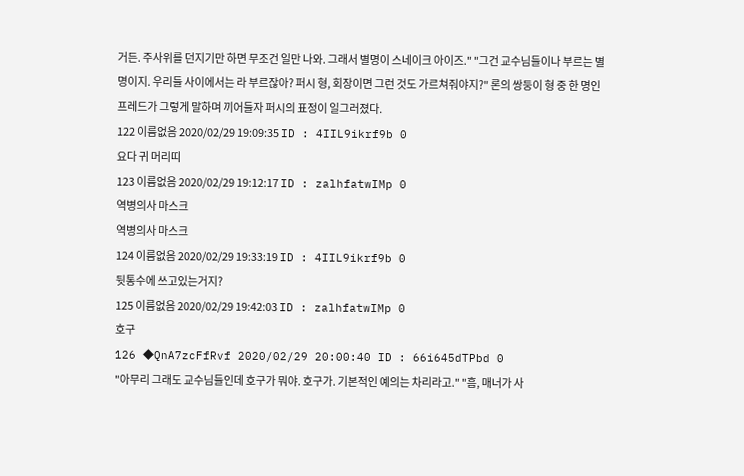거든. 주사위를 던지기만 하면 무조건 일만 나와. 그래서 별명이 스네이크 아이즈." "그건 교수님들이나 부르는 별명이지. 우리들 사이에서는 라 부르잖아? 퍼시 형, 회장이면 그런 것도 가르쳐줘야지?" 론의 쌍둥이 형 중 한 명인 프레드가 그렇게 말하며 끼어들자 퍼시의 표정이 일그러졌다.
122 이름없음 2020/02/29 19:09:35 ID : 4IIL9ikrf9b 0
요다 귀 머리띠
123 이름없음 2020/02/29 19:12:17 ID : zalhfatwIMp 0
역병의사 마스크
역병의사 마스크
124 이름없음 2020/02/29 19:33:19 ID : 4IIL9ikrf9b 0
뒷통수에 쓰고있는거지?
125 이름없음 2020/02/29 19:42:03 ID : zalhfatwIMp 0
호구
126 ◆QnA7zcFfRvf 2020/02/29 20:00:40 ID : 66i645dTPbd 0
"아무리 그래도 교수님들인데 호구가 뭐야. 호구가. 기본적인 예의는 차리라고." "흠, 매너가 사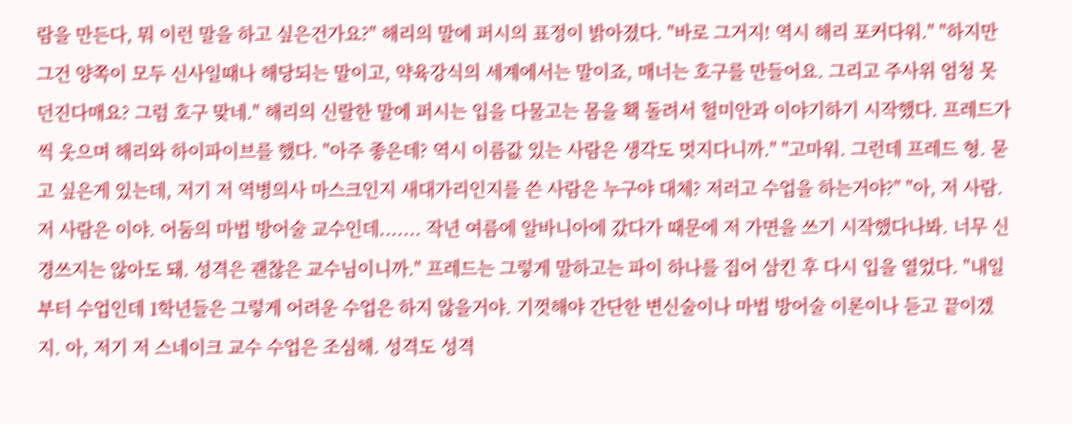람을 만든다, 뭐 이런 말을 하고 싶은건가요?" 해리의 말에 퍼시의 표정이 밝아졌다. "바로 그거지! 역시 해리 포커다워." "하지만 그건 양쪽이 모두 신사일때나 해당되는 말이고, 약육강식의 세계에서는 말이죠, 매너는 호구를 만들어요. 그리고 주사위 엄청 못 던진다매요? 그럼 호구 맞네." 해리의 신랄한 말에 퍼시는 입을 다물고는 몸을 홱 돌려서 헐미안과 이야기하기 시작했다. 프레드가 씩 웃으며 해리와 하이파이브를 했다. "아주 좋은데? 역시 이름값 있는 사람은 생각도 멋지다니까." "고마워. 그런데 프레드 형. 묻고 싶은게 있는데, 저기 저 역병의사 마스크인지 새대가리인지를 쓴 사람은 누구야 대체? 저러고 수업을 하는거야?" "아, 저 사람. 저 사람은 이야. 어둠의 마법 방어술 교수인데....... 작년 여름에 알바니아에 갔다가 때문에 저 가면을 쓰기 시작했다나봐. 너무 신경쓰지는 않아도 돼. 성격은 괜찮은 교수님이니까." 프레드는 그렇게 말하고는 파이 하나를 집어 삼킨 후 다시 입을 열었다. "내일부터 수업인데 1학년들은 그렇게 어려운 수업은 하지 않을거야. 기껏해야 간단한 변신술이나 마법 방어술 이론이나 듣고 끝이겠지. 아, 저기 저 스네이크 교수 수업은 조심해. 성격도 성격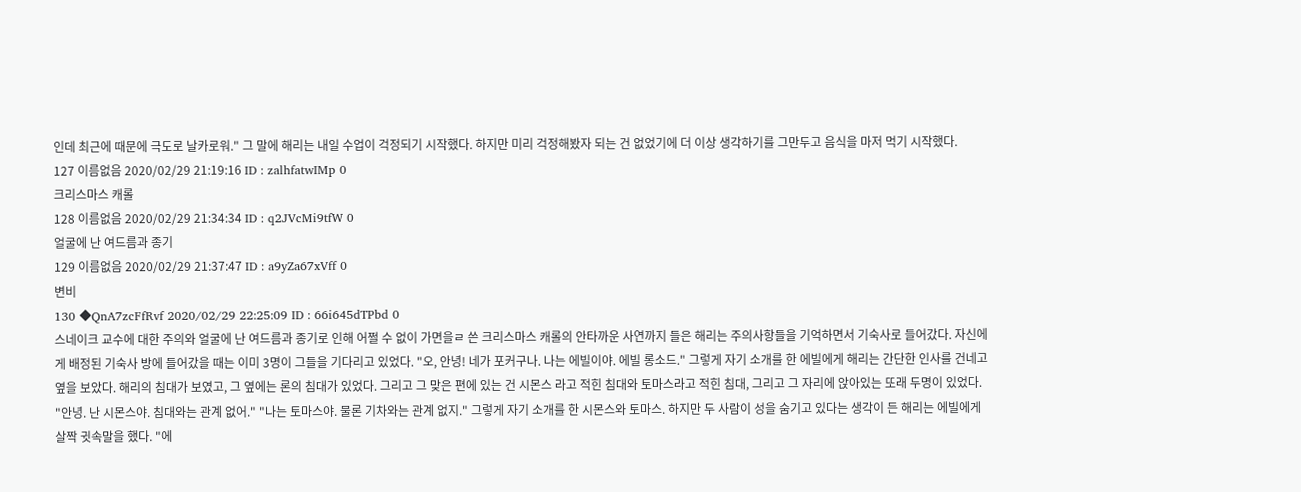인데 최근에 때문에 극도로 날카로워." 그 말에 해리는 내일 수업이 걱정되기 시작했다. 하지만 미리 걱정해봤자 되는 건 없었기에 더 이상 생각하기를 그만두고 음식을 마저 먹기 시작했다.
127 이름없음 2020/02/29 21:19:16 ID : zalhfatwIMp 0
크리스마스 캐롤
128 이름없음 2020/02/29 21:34:34 ID : q2JVcMi9tfW 0
얼굴에 난 여드름과 종기
129 이름없음 2020/02/29 21:37:47 ID : a9yZa67xVff 0
변비
130 ◆QnA7zcFfRvf 2020/02/29 22:25:09 ID : 66i645dTPbd 0
스네이크 교수에 대한 주의와 얼굴에 난 여드름과 종기로 인해 어쩔 수 없이 가면을ㄹ 쓴 크리스마스 캐롤의 안타까운 사연까지 들은 해리는 주의사항들을 기억하면서 기숙사로 들어갔다. 자신에게 배정된 기숙사 방에 들어갔을 때는 이미 3명이 그들을 기다리고 있었다. "오, 안녕! 네가 포커구나. 나는 에빌이야. 에빌 롱소드." 그렇게 자기 소개를 한 에빌에게 해리는 간단한 인사를 건네고 옆을 보았다. 해리의 침대가 보였고, 그 옆에는 론의 침대가 있었다. 그리고 그 맞은 편에 있는 건 시몬스 라고 적힌 침대와 토마스라고 적힌 침대, 그리고 그 자리에 앉아있는 또래 두명이 있었다. "안녕. 난 시몬스야. 침대와는 관계 없어." "나는 토마스야. 물론 기차와는 관계 없지." 그렇게 자기 소개를 한 시몬스와 토마스. 하지만 두 사람이 성을 숨기고 있다는 생각이 든 해리는 에빌에게 살짝 귓속말을 했다. "에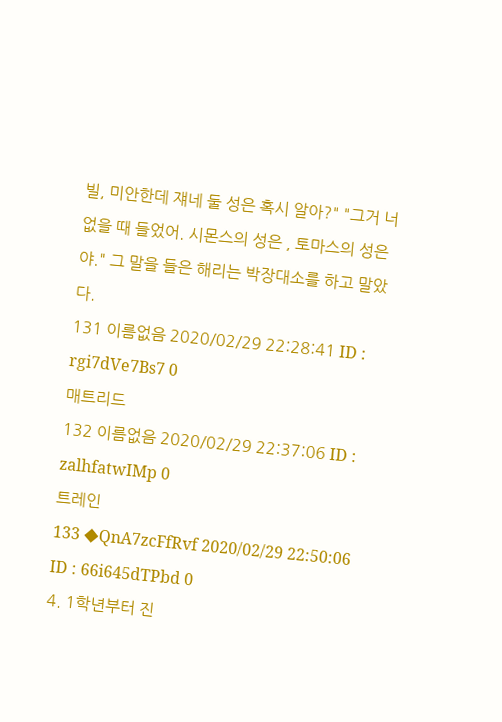빌, 미안한데 쟤네 둘 성은 혹시 알아?" "그거 너 없을 때 들었어. 시몬스의 성은 , 토마스의 성은 야." 그 말을 들은 해리는 박장대소를 하고 말았다.
131 이름없음 2020/02/29 22:28:41 ID : rgi7dVe7Bs7 0
매트리드
132 이름없음 2020/02/29 22:37:06 ID : zalhfatwIMp 0
트레인
133 ◆QnA7zcFfRvf 2020/02/29 22:50:06 ID : 66i645dTPbd 0
4. 1학년부터 진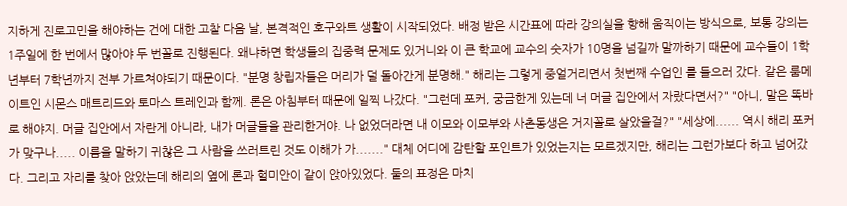지하게 진로고민을 해야하는 건에 대한 고찰 다음 날, 본격적인 호구와트 생활이 시작되었다. 배정 받은 시간표에 따라 강의실을 향해 움직이는 방식으로, 보통 강의는 1주일에 한 번에서 많아야 두 번꼴로 진행된다. 왜냐하면 학생들의 집중력 문제도 있거니와 이 큰 학교에 교수의 숫자가 10명을 넘길까 말까하기 때문에 교수들이 1학년부터 7학년까지 전부 가르쳐야되기 때문이다. "분명 창립자들은 머리가 덜 돌아간게 분명해." 해리는 그렇게 중얼거리면서 첫번째 수업인 를 들으러 갔다. 같은 룸메이트인 시몬스 매트리드와 토마스 트레인과 함께. 론은 아침부터 때문에 일찍 나갔다. "그런데 포커, 궁금한게 있는데 너 머글 집안에서 자랐다면서?" "아니, 말은 똑바로 해야지. 머글 집안에서 자란게 아니라, 내가 머글들을 관리한거야. 나 없었더라면 내 이모와 이모부와 사촌동생은 거지꼴로 살았을걸?" "세상에...... 역시 해리 포커가 맞구나..... 이름을 말하기 귀찮은 그 사람을 쓰러트린 것도 이해가 가......." 대체 어디에 감탄할 포인트가 있었는지는 모르겠지만, 해리는 그런가보다 하고 넘어갔다. 그리고 자리를 찾아 앉았는데 해리의 옆에 론과 헐미안이 같이 앉아있었다. 둘의 표정은 마치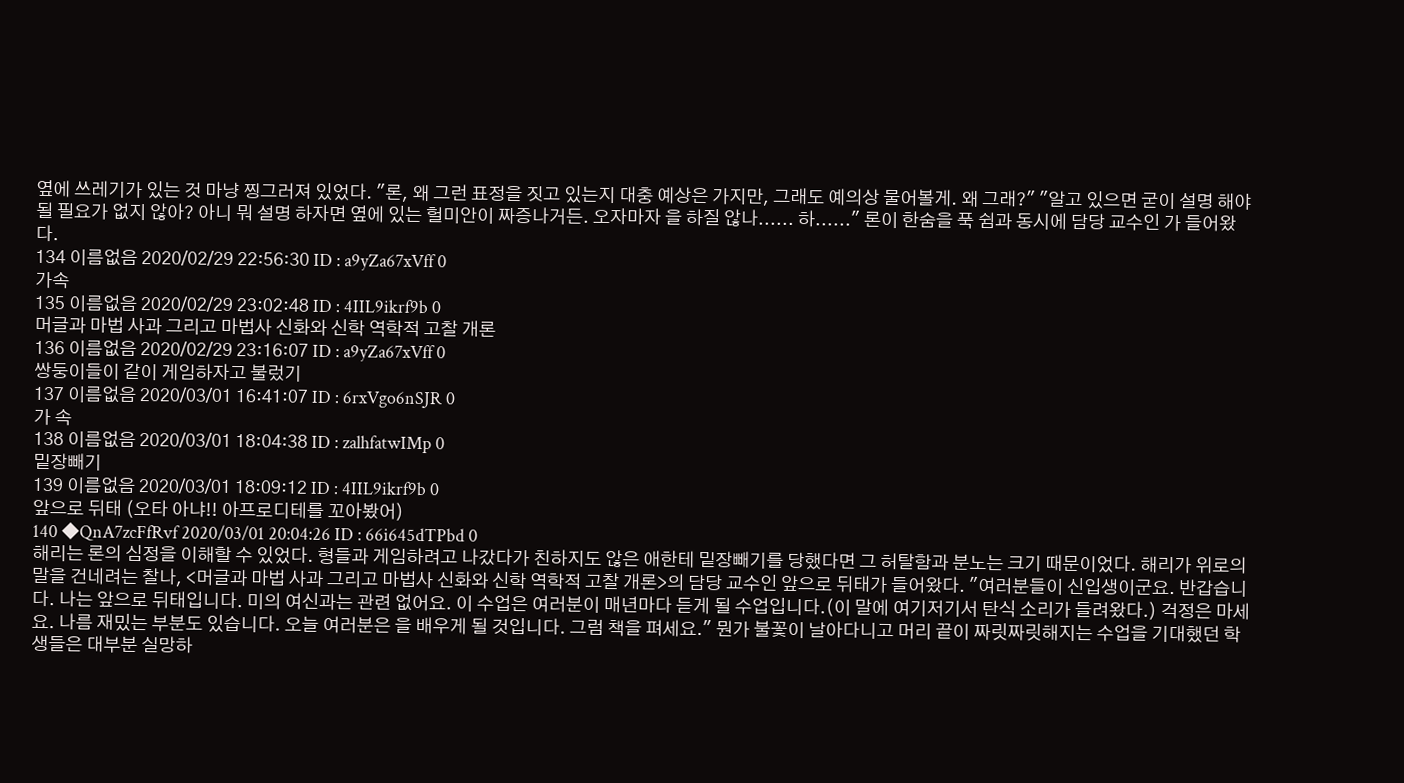옆에 쓰레기가 있는 것 마냥 찡그러져 있었다. "론, 왜 그런 표정을 짓고 있는지 대충 예상은 가지만, 그래도 예의상 물어볼게. 왜 그래?" "알고 있으면 굳이 설명 해야될 필요가 없지 않아? 아니 뭐 설명 하자면 옆에 있는 헐미안이 짜증나거든. 오자마자 을 하질 않나...... 하......" 론이 한숨을 푹 쉼과 동시에 담당 교수인 가 들어왔다.
134 이름없음 2020/02/29 22:56:30 ID : a9yZa67xVff 0
가속
135 이름없음 2020/02/29 23:02:48 ID : 4IIL9ikrf9b 0
머글과 마법 사과 그리고 마법사 신화와 신학 역학적 고찰 개론
136 이름없음 2020/02/29 23:16:07 ID : a9yZa67xVff 0
쌍둥이들이 같이 게임하자고 불렀기
137 이름없음 2020/03/01 16:41:07 ID : 6rxVgo6nSJR 0
가 속
138 이름없음 2020/03/01 18:04:38 ID : zalhfatwIMp 0
밑장빼기
139 이름없음 2020/03/01 18:09:12 ID : 4IIL9ikrf9b 0
앞으로 뒤태 (오타 아냐!! 아프로디테를 꼬아봤어)
140 ◆QnA7zcFfRvf 2020/03/01 20:04:26 ID : 66i645dTPbd 0
해리는 론의 심정을 이해할 수 있었다. 형들과 게임하려고 나갔다가 친하지도 않은 애한테 밑장빼기를 당했다면 그 허탈함과 분노는 크기 때문이었다. 해리가 위로의 말을 건네려는 찰나, <머글과 마법 사과 그리고 마법사 신화와 신학 역학적 고찰 개론>의 담당 교수인 앞으로 뒤태가 들어왔다. "여러분들이 신입생이군요. 반갑습니다. 나는 앞으로 뒤태입니다. 미의 여신과는 관련 없어요. 이 수업은 여러분이 매년마다 듣게 될 수업입니다.(이 말에 여기저기서 탄식 소리가 들려왔다.) 걱정은 마세요. 나름 재밌는 부분도 있습니다. 오늘 여러분은 을 배우게 될 것입니다. 그럼 책을 펴세요." 뭔가 불꽃이 날아다니고 머리 끝이 짜릿짜릿해지는 수업을 기대했던 학생들은 대부분 실망하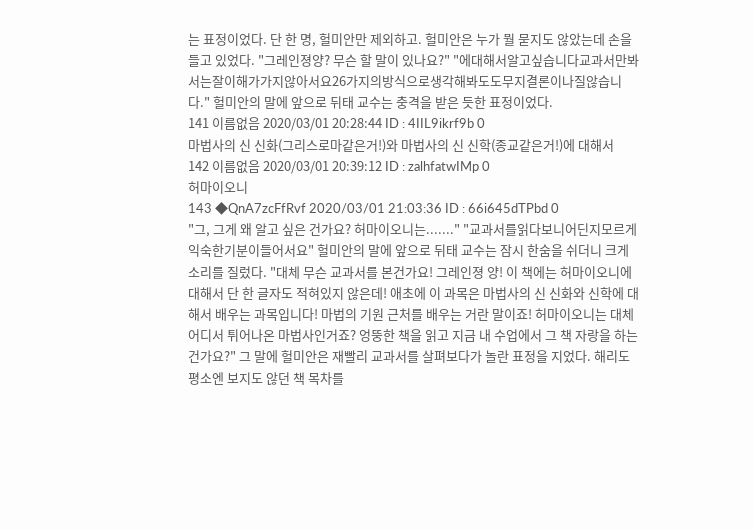는 표정이었다. 단 한 명, 헐미안만 제외하고. 헐미안은 누가 뭘 묻지도 않았는데 손을 들고 있었다. "그레인졍양? 무슨 할 말이 있나요?" "에대해서알고싶습니다교과서만봐서는잘이해가가지않아서요26가지의방식으로생각해봐도도무지결론이나질않습니다." 헐미안의 말에 앞으로 뒤태 교수는 충격을 받은 듯한 표정이었다.
141 이름없음 2020/03/01 20:28:44 ID : 4IIL9ikrf9b 0
마법사의 신 신화(그리스로마같은거!)와 마법사의 신 신학(종교같은거!)에 대해서
142 이름없음 2020/03/01 20:39:12 ID : zalhfatwIMp 0
허마이오니
143 ◆QnA7zcFfRvf 2020/03/01 21:03:36 ID : 66i645dTPbd 0
"그, 그게 왜 알고 싶은 건가요? 허마이오니는......." "교과서를읽다보니어딘지모르게익숙한기분이들어서요" 헐미안의 말에 앞으로 뒤태 교수는 잠시 한숨을 쉬더니 크게 소리를 질렀다. "대체 무슨 교과서를 본건가요! 그레인졍 양! 이 책에는 허마이오니에 대해서 단 한 글자도 적혀있지 않은데! 애초에 이 과목은 마법사의 신 신화와 신학에 대해서 배우는 과목입니다! 마법의 기원 근처를 배우는 거란 말이죠! 허마이오니는 대체 어디서 튀어나온 마법사인거죠? 엉뚱한 책을 읽고 지금 내 수업에서 그 책 자랑을 하는건가요?" 그 말에 헐미안은 재빨리 교과서를 살펴보다가 놀란 표정을 지었다. 해리도 평소엔 보지도 않던 책 목차를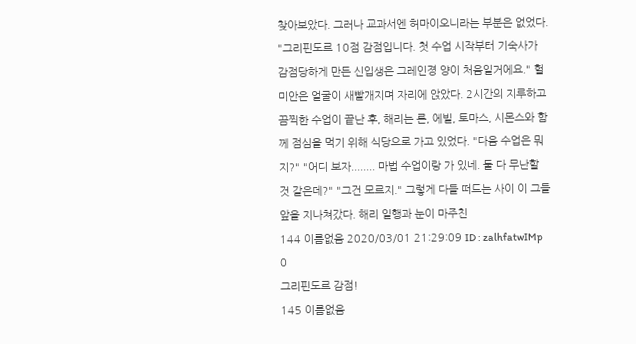찾아보았다. 그러나 교과서엔 허마이오니라는 부분은 없었다. "그리핀도르 10점 감점입니다. 첫 수업 시작부터 기숙사가 감점당하게 만든 신입생은 그레인졍 양이 처음일거에요." 헐미안은 얼굴이 새빨개지며 자리에 앉았다. 2시간의 지루하고 끔찍한 수업이 끝난 후, 해리는 론, 에빌, 토마스, 시몬스와 함께 점심을 먹기 위해 식당으로 가고 있었다. "다음 수업은 뭐지?" "어디 보자........ 마법 수업이랑 가 있네. 둘 다 무난할 것 같은데?" "그건 모르지." 그렇게 다들 떠드는 사이 이 그들 앞을 지나쳐갔다. 해리 일행과 눈이 마주친
144 이름없음 2020/03/01 21:29:09 ID : zalhfatwIMp 0
그리핀도르 감점!
145 이름없음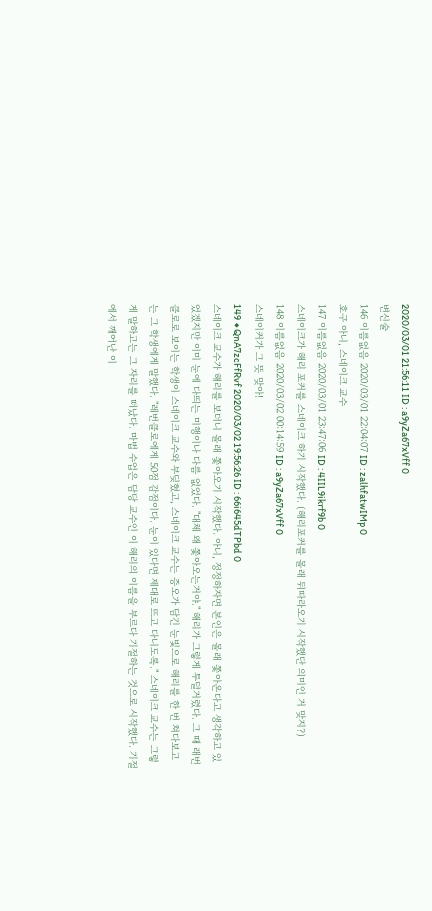2020/03/01 21:56:11 ID : a9yZa67xVff 0
변신술
146 이름없음 2020/03/01 22:04:07 ID : zalhfatwIMp 0
호구 아니, 스네이크 교수
147 이름없음 2020/03/01 23:47:06 ID : 4IIL9ikrf9b 0
스네이크가 해리 포커를 스네이크 하기 시작했다. (해리포커를 몰래 뒤따라오기 시작했단 의미인 거 맞지?)
148 이름없음 2020/03/02 00:14:59 ID : a9yZa67xVff 0
스네이커가 그 뜻 맞아!
149 ◆QnA7zcFfRvf 2020/03/02 19:56:26 ID : 66i645dTPbd 0
스네이크 교수가 해리를 보더니 몰래 쫓아오기 시작했다. 아니, 정정하자면 본인은 몰래 쫓아온다고 생각하고 있었겠지만 이미 눈에 다띄는 미행이나 다름 없었다. "대체 왜 쫓아오는거야." 해리가 그렇게 투덜거렸다. 그 때 래번클로로 보이는 학생이 스네이크 교수와 부딪혔고, 스네이크 교수는 증오가 담긴 눈빛으로 해리를 한 번 쳐다보고는 그 학생에게 말했다. "레번클로에게 50점 감점이다. 눈이 있다면 제대로 뜨고 다니도록." 스네이크 교수는 그렇게 말하고는 그 자리를 떠났다. 마법 수업은 담당 교수인 이 해리의 이름을 부르다 기절하는 것으로 시작했다. 기절에서 깨어난 이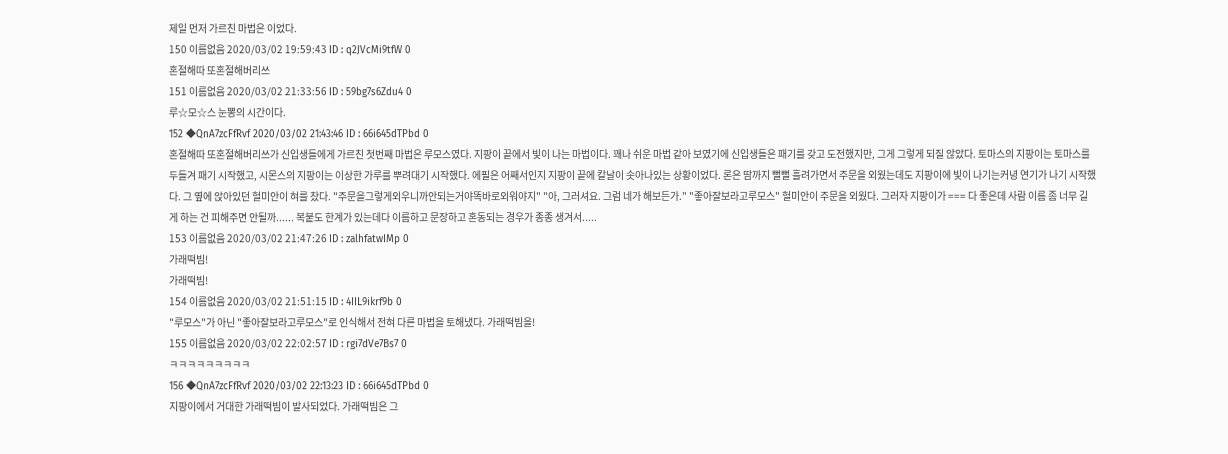제일 먼저 가르친 마법은 이었다.
150 이름없음 2020/03/02 19:59:43 ID : q2JVcMi9tfW 0
혼절해따 또혼절해버리쓰
151 이름없음 2020/03/02 21:33:56 ID : 59bg7s6Zdu4 0
루☆모☆스 눈뽕의 시간이다.
152 ◆QnA7zcFfRvf 2020/03/02 21:43:46 ID : 66i645dTPbd 0
혼절해따 또혼절해버리쓰가 신입생들에게 가르친 첫번째 마법은 루모스였다. 지팡이 끝에서 빛이 나는 마법이다. 꽤나 쉬운 마법 같아 보였기에 신입생들은 패기를 갖고 도전했지만, 그게 그렇게 되질 않았다. 토마스의 지팡이는 토마스를 두들겨 패기 시작했고, 시몬스의 지팡이는 이상한 가루를 뿌려대기 시작했다. 에필은 어째서인지 지팡이 끝에 칼날이 솟아나있는 상황이었다. 론은 땀까지 뻘뻘 흘려가면서 주문을 외웠는데도 지팡이에 빛이 나기는커녕 연기가 나기 시작했다. 그 옆에 앉아있던 헐미안이 혀를 찼다. "주문을그렇게외우니까안되는거야똑바로외워야지" "아, 그러셔요. 그럼 네가 해보든가." "좋아잘보라고루모스" 헐미안이 주문을 외웠다. 그러자 지팡이가 === 다 좋은데 사람 이름 좀 너무 길게 하는 건 피해주면 안될까...... 복붙도 한계가 있는데다 이름하고 문장하고 혼동되는 경우가 종종 생겨서.....
153 이름없음 2020/03/02 21:47:26 ID : zalhfatwIMp 0
가래떡빔!
가래떡빔!
154 이름없음 2020/03/02 21:51:15 ID : 4IIL9ikrf9b 0
"루모스"가 아닌 "좋아잘보라고루모스"로 인식해서 전혀 다른 마법을 토해냈다. 가래떡빔을!
155 이름없음 2020/03/02 22:02:57 ID : rgi7dVe7Bs7 0
ㅋㅋㅋㅋㅋㅋㅋㅋㅋ
156 ◆QnA7zcFfRvf 2020/03/02 22:13:23 ID : 66i645dTPbd 0
지팡이에서 거대한 가래떡빔이 발사되었다. 가래떡빔은 그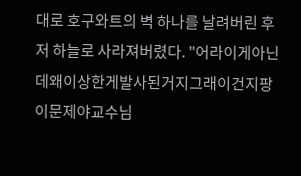대로 호구와트의 벽 하나를 날려버린 후 저 하늘로 사라져버렸다. "어라이게아닌데왜이상한게발사된거지그래이건지팡이문제야교수님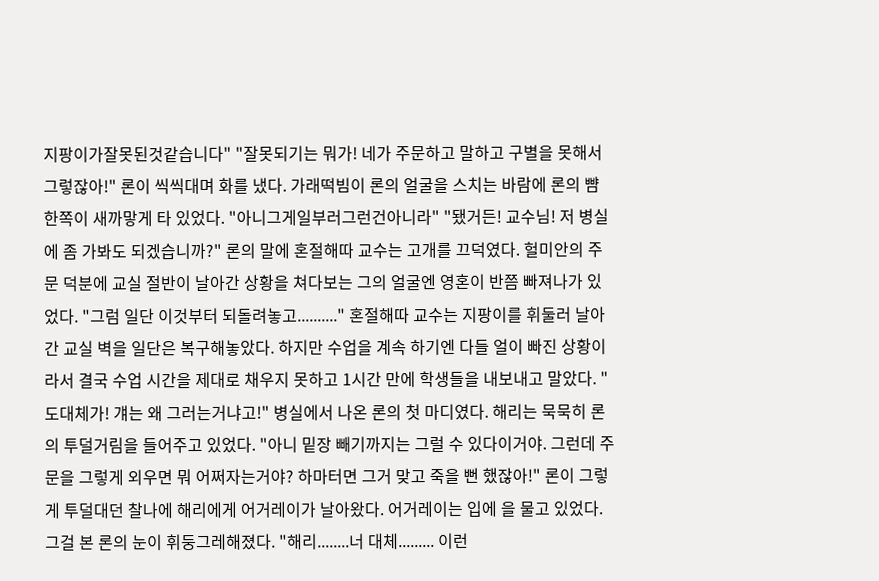지팡이가잘못된것같습니다" "잘못되기는 뭐가! 네가 주문하고 말하고 구별을 못해서 그렇잖아!" 론이 씩씩대며 화를 냈다. 가래떡빔이 론의 얼굴을 스치는 바람에 론의 뺨 한쪽이 새까맣게 타 있었다. "아니그게일부러그런건아니라" "됐거든! 교수님! 저 병실에 좀 가봐도 되겠습니까?" 론의 말에 혼절해따 교수는 고개를 끄덕였다. 헐미안의 주문 덕분에 교실 절반이 날아간 상황을 쳐다보는 그의 얼굴엔 영혼이 반쯤 빠져나가 있었다. "그럼 일단 이것부터 되돌려놓고.........." 혼절해따 교수는 지팡이를 휘둘러 날아간 교실 벽을 일단은 복구해놓았다. 하지만 수업을 계속 하기엔 다들 얼이 빠진 상황이라서 결국 수업 시간을 제대로 채우지 못하고 1시간 만에 학생들을 내보내고 말았다. "도대체가! 걔는 왜 그러는거냐고!" 병실에서 나온 론의 첫 마디였다. 해리는 묵묵히 론의 투덜거림을 들어주고 있었다. "아니 밑장 빼기까지는 그럴 수 있다이거야. 그런데 주문을 그렇게 외우면 뭐 어쩌자는거야? 하마터면 그거 맞고 죽을 뻔 했잖아!" 론이 그렇게 투덜대던 찰나에 해리에게 어거레이가 날아왔다. 어거레이는 입에 을 물고 있었다. 그걸 본 론의 눈이 휘둥그레해졌다. "해리........너 대체......... 이런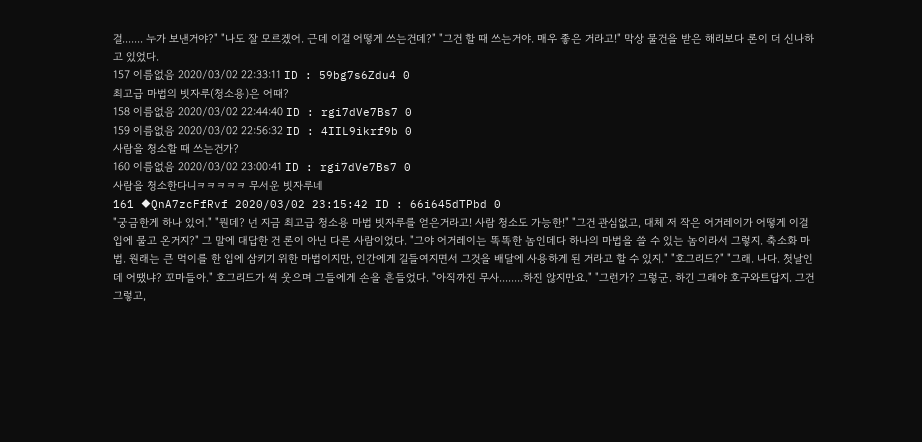걸....... 누가 보낸거야?" "나도 잘 모르겠어. 근데 이걸 어떻게 쓰는건데?" "그건 할 때 쓰는거야. 매우 좋은 거라고!" 막상 물건을 받은 해리보다 론이 더 신나하고 있었다.
157 이름없음 2020/03/02 22:33:11 ID : 59bg7s6Zdu4 0
최고급 마법의 빗자루(청소용)은 어때?
158 이름없음 2020/03/02 22:44:40 ID : rgi7dVe7Bs7 0
159 이름없음 2020/03/02 22:56:32 ID : 4IIL9ikrf9b 0
사람을 청소할 때 쓰는건가?
160 이름없음 2020/03/02 23:00:41 ID : rgi7dVe7Bs7 0
사람을 청소한다니ㅋㅋㅋㅋㅋ 무서운 빗자루네
161 ◆QnA7zcFfRvf 2020/03/02 23:15:42 ID : 66i645dTPbd 0
"궁금한게 하나 있어." "뭔데? 넌 지금 최고급 청소용 마법 빗자루를 얻은거라고! 사람 청소도 가능한!" "그건 관심없고, 대체 저 작은 어거레이가 어떻게 이걸 입에 물고 온거지?" 그 말에 대답한 건 론이 아닌 다른 사람이었다. "그야 어거레이는 똑똑한 놈인데다 하나의 마법을 쓸 수 있는 놈이라서 그렇지. 축소화 마법. 원래는 큰 먹이를 한 입에 삼키기 위한 마법이지만, 인간에게 길들여지면서 그것을 배달에 사용하게 된 거라고 할 수 있지." "호그리드?" "그래. 나다. 첫날인데 어땠냐? 꼬마들아." 호그리드가 씩 웃으며 그들에게 손을 흔들었다. "아직까진 무사........하진 않지만요." "그런가? 그렇군. 하긴 그래야 호구와트답지. 그건 그렇고,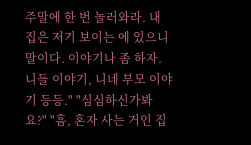주말에 한 번 놀러와라. 내 집은 저기 보이는 에 있으니 말이다. 이야기나 좀 하자. 니들 이야기, 니네 부모 이야기 등등." "심심하신가봐요?" "흠, 혼자 사는 거인 집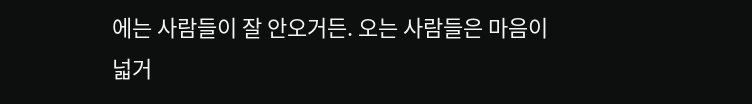에는 사람들이 잘 안오거든. 오는 사람들은 마음이 넓거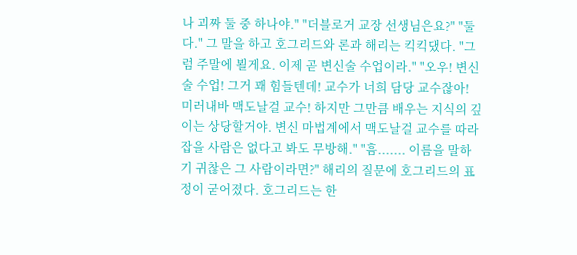나 괴짜 둘 중 하나야." "더블로거 교장 선생님은요?" "둘 다." 그 말을 하고 호그리드와 론과 해리는 킥킥댔다. "그럼 주말에 뵐게요. 이제 곧 변신술 수업이라." "오우! 변신술 수업! 그거 꽤 힘들텐데! 교수가 너희 담당 교수잖아! 미러내바 맥도날걸 교수! 하지만 그만큼 배우는 지식의 깊이는 상당할거야. 변신 마법계에서 맥도날걸 교수를 따라잡을 사람은 없다고 봐도 무방해." "흠....... 이름을 말하기 귀찮은 그 사람이라면?" 해리의 질문에 호그리드의 표정이 굳어졌다. 호그리드는 한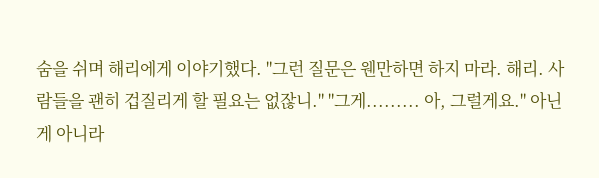숨을 쉬며 해리에게 이야기했다. "그런 질문은 웬만하면 하지 마라. 해리. 사람들을 괜히 겁질리게 할 필요는 없잖니." "그게......... 아, 그럴게요." 아닌게 아니라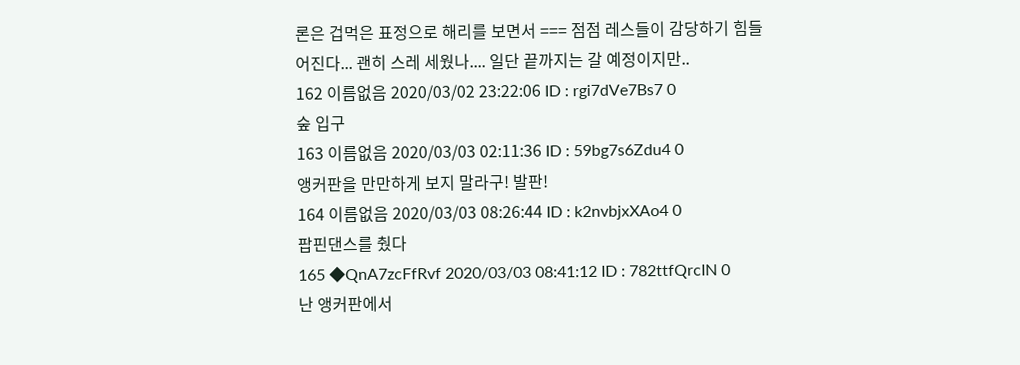론은 겁먹은 표정으로 해리를 보면서 === 점점 레스들이 감당하기 힘들어진다... 괜히 스레 세웠나.... 일단 끝까지는 갈 예정이지만..
162 이름없음 2020/03/02 23:22:06 ID : rgi7dVe7Bs7 0
숲 입구
163 이름없음 2020/03/03 02:11:36 ID : 59bg7s6Zdu4 0
앵커판을 만만하게 보지 말라구! 발판!
164 이름없음 2020/03/03 08:26:44 ID : k2nvbjxXAo4 0
팝핀댄스를 췄다
165 ◆QnA7zcFfRvf 2020/03/03 08:41:12 ID : 782ttfQrcIN 0
난 앵커판에서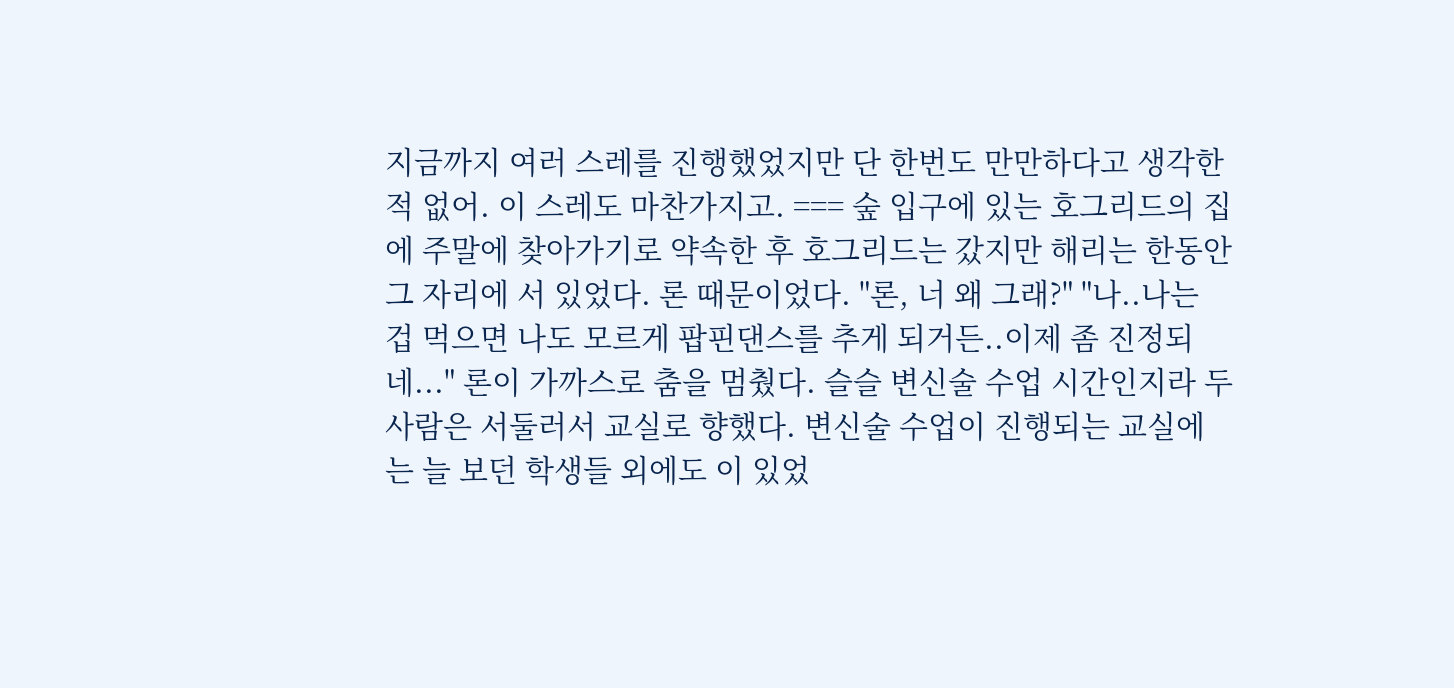지금까지 여러 스레를 진행했었지만 단 한번도 만만하다고 생각한적 없어. 이 스레도 마찬가지고. === 숲 입구에 있는 호그리드의 집에 주말에 찾아가기로 약속한 후 호그리드는 갔지만 해리는 한동안 그 자리에 서 있었다. 론 때문이었다. "론, 너 왜 그래?" "나..나는 겁 먹으면 나도 모르게 팝핀댄스를 추게 되거든..이제 좀 진정되네..." 론이 가까스로 춤을 멈췄다. 슬슬 변신술 수업 시간인지라 두 사람은 서둘러서 교실로 향했다. 변신술 수업이 진행되는 교실에는 늘 보던 학생들 외에도 이 있었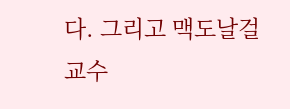다. 그리고 맥도날걸 교수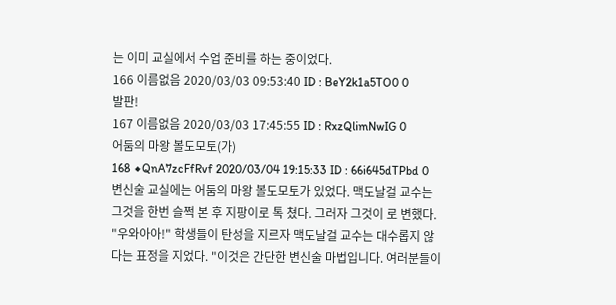는 이미 교실에서 수업 준비를 하는 중이었다.
166 이름없음 2020/03/03 09:53:40 ID : BeY2k1a5TO0 0
발판!
167 이름없음 2020/03/03 17:45:55 ID : RxzQlimNwIG 0
어둠의 마왕 볼도모토(가)
168 ◆QnA7zcFfRvf 2020/03/04 19:15:33 ID : 66i645dTPbd 0
변신술 교실에는 어둠의 마왕 볼도모토가 있었다. 맥도날걸 교수는 그것을 한번 슬쩍 본 후 지팡이로 톡 쳤다. 그러자 그것이 로 변했다. "우와아아!" 학생들이 탄성을 지르자 맥도날걸 교수는 대수롭지 않다는 표정을 지었다. "이것은 간단한 변신술 마법입니다. 여러분들이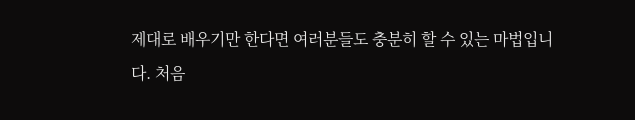제대로 배우기만 한다면 여러분들도 충분히 할 수 있는 마법입니다. 처음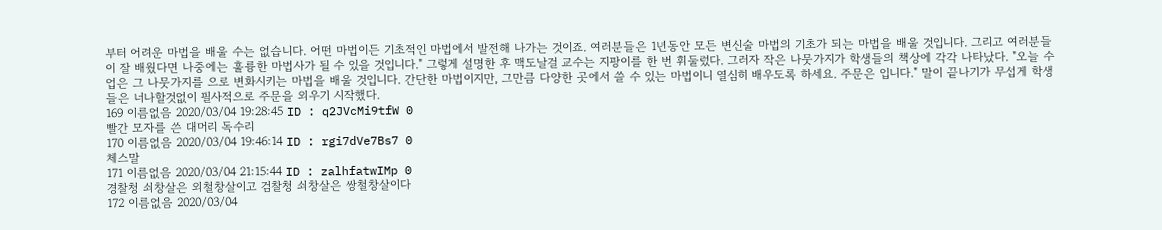부터 어려운 마법을 배울 수는 없습니다. 어떤 마법이든 기초적인 마법에서 발전해 나가는 것이죠. 여러분들은 1년동안 모든 변신술 마법의 기초가 되는 마법을 배울 것입니다. 그리고 여러분들이 잘 배웠다면 나중에는 훌륭한 마법사가 될 수 있을 것입니다." 그렇게 설명한 후 맥도날걸 교수는 지팡이를 한 번 휘둘렀다. 그러자 작은 나뭇가지가 학생들의 책상에 각각 나타났다. "오늘 수업은 그 나뭇가지를 으로 변화시키는 마법을 배울 것입니다. 간단한 마법이지만, 그만큼 다양한 곳에서 쓸 수 있는 마법이니 열심히 배우도록 하세요. 주문은 입니다." 말이 끝나기가 무섭게 학생들은 너나할것없이 필사적으로 주문을 외우기 시작했다.
169 이름없음 2020/03/04 19:28:45 ID : q2JVcMi9tfW 0
빨간 모자를 쓴 대머리 독수리
170 이름없음 2020/03/04 19:46:14 ID : rgi7dVe7Bs7 0
체스말
171 이름없음 2020/03/04 21:15:44 ID : zalhfatwIMp 0
경찰청 쇠창살은 외철창살이고 검찰청 쇠창살은 쌍철창살이다
172 이름없음 2020/03/04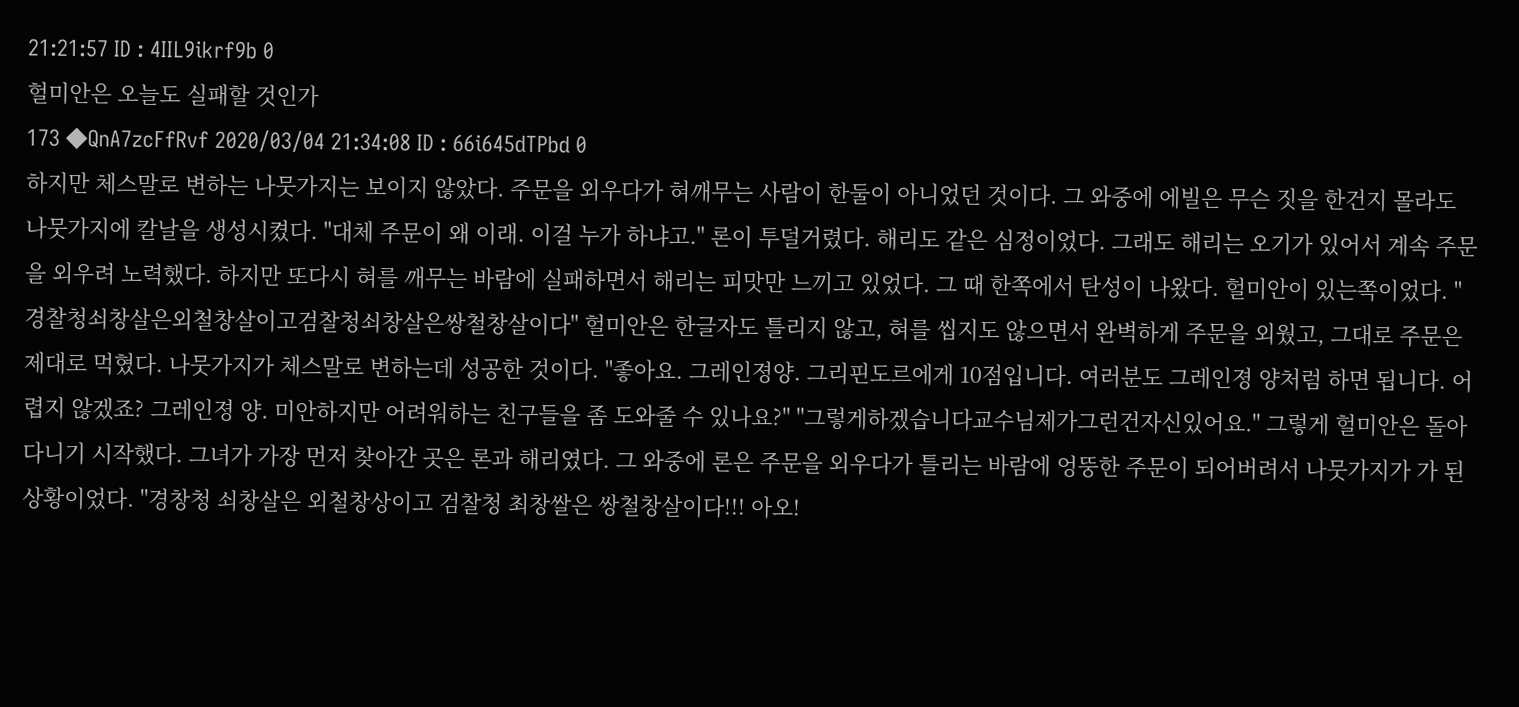21:21:57 ID : 4IIL9ikrf9b 0
헐미안은 오늘도 실패할 것인가
173 ◆QnA7zcFfRvf 2020/03/04 21:34:08 ID : 66i645dTPbd 0
하지만 체스말로 변하는 나뭇가지는 보이지 않았다. 주문을 외우다가 혀깨무는 사람이 한둘이 아니었던 것이다. 그 와중에 에빌은 무슨 짓을 한건지 몰라도 나뭇가지에 칼날을 생성시켰다. "대체 주문이 왜 이래. 이걸 누가 하냐고." 론이 투덜거렸다. 해리도 같은 심정이었다. 그래도 해리는 오기가 있어서 계속 주문을 외우려 노력했다. 하지만 또다시 혀를 깨무는 바람에 실패하면서 해리는 피맛만 느끼고 있었다. 그 때 한쪽에서 탄성이 나왔다. 헐미안이 있는쪽이었다. "경찰청쇠창살은외철창살이고검찰청쇠창살은쌍철창살이다" 헐미안은 한글자도 틀리지 않고, 혀를 씹지도 않으면서 완벽하게 주문을 외웠고, 그대로 주문은 제대로 먹혔다. 나뭇가지가 체스말로 변하는데 성공한 것이다. "좋아요. 그레인졍양. 그리핀도르에게 10점입니다. 여러분도 그레인졍 양처럼 하면 됩니다. 어렵지 않겠죠? 그레인졍 양. 미안하지만 어려워하는 친구들을 좀 도와줄 수 있나요?" "그렇게하겠습니다교수님제가그런건자신있어요." 그렇게 헐미안은 돌아다니기 시작했다. 그녀가 가장 먼저 찾아간 곳은 론과 해리였다. 그 와중에 론은 주문을 외우다가 틀리는 바람에 엉뚱한 주문이 되어버려서 나뭇가지가 가 된 상황이었다. "경창청 쇠창살은 외철창상이고 검찰청 최창쌀은 쌍철창살이다!!! 아오!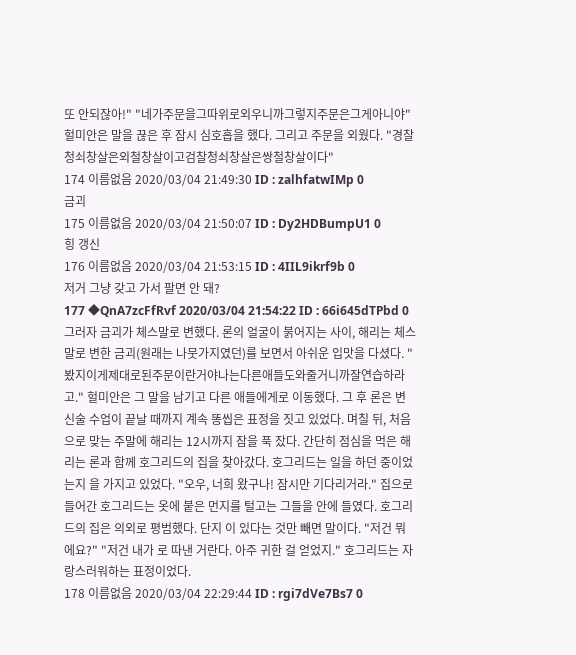또 안되잖아!" "네가주문을그따위로외우니까그렇지주문은그게아니야" 헐미안은 말을 끊은 후 잠시 심호흡을 했다. 그리고 주문을 외웠다. "경찰청쇠창살은외철창살이고검찰청쇠창살은쌍철창살이다"
174 이름없음 2020/03/04 21:49:30 ID : zalhfatwIMp 0
금괴
175 이름없음 2020/03/04 21:50:07 ID : Dy2HDBumpU1 0
힝 갱신
176 이름없음 2020/03/04 21:53:15 ID : 4IIL9ikrf9b 0
저거 그냥 갖고 가서 팔면 안 돼?
177 ◆QnA7zcFfRvf 2020/03/04 21:54:22 ID : 66i645dTPbd 0
그러자 금괴가 체스말로 변했다. 론의 얼굴이 붉어지는 사이, 해리는 체스말로 변한 금괴(원래는 나뭇가지였던)를 보면서 아쉬운 입맛을 다셨다. "봤지이게제대로된주문이란거야나는다른애들도와줄거니까잘연습하라고." 헐미안은 그 말을 남기고 다른 애들에게로 이동했다. 그 후 론은 변신술 수업이 끝날 때까지 계속 똥씹은 표정을 짓고 있었다. 며칠 뒤, 처음으로 맞는 주말에 해리는 12시까지 잠을 푹 잤다. 간단히 점심을 먹은 해리는 론과 함께 호그리드의 집을 찾아갔다. 호그리드는 일을 하던 중이었는지 을 가지고 있었다. "오우, 너희 왔구나! 잠시만 기다리거라." 집으로 들어간 호그리드는 옷에 붙은 먼지를 털고는 그들을 안에 들였다. 호그리드의 집은 의외로 평범했다. 단지 이 있다는 것만 빼면 말이다. "저건 뭐에요?" "저건 내가 로 따낸 거란다. 아주 귀한 걸 얻었지." 호그리드는 자랑스러워하는 표정이었다.
178 이름없음 2020/03/04 22:29:44 ID : rgi7dVe7Bs7 0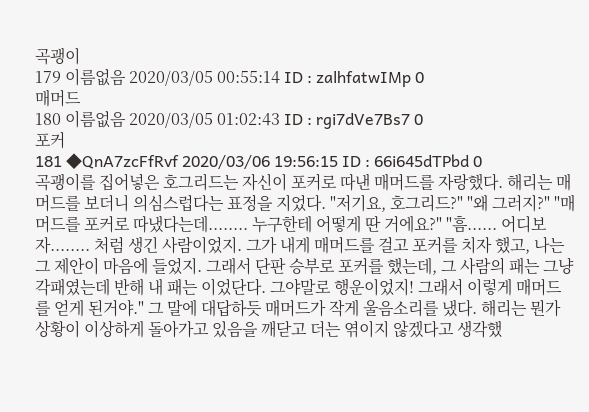곡괭이
179 이름없음 2020/03/05 00:55:14 ID : zalhfatwIMp 0
매머드
180 이름없음 2020/03/05 01:02:43 ID : rgi7dVe7Bs7 0
포커
181 ◆QnA7zcFfRvf 2020/03/06 19:56:15 ID : 66i645dTPbd 0
곡괭이를 집어넣은 호그리드는 자신이 포커로 따낸 매머드를 자랑했다. 해리는 매머드를 보더니 의심스럽다는 표정을 지었다. "저기요, 호그리드?" "왜 그러지?" "매머드를 포커로 따냈다는데........ 누구한테 어떻게 딴 거에요?" "흠...... 어디보자........ 처럼 생긴 사람이었지. 그가 내게 매머드를 걸고 포커를 치자 했고, 나는 그 제안이 마음에 들었지. 그래서 단판 승부로 포커를 했는데, 그 사람의 패는 그냥 각패였는데 반해 내 패는 이었단다. 그야말로 행운이었지! 그래서 이렇게 매머드를 얻게 된거야." 그 말에 대답하듯 매머드가 작게 울음소리를 냈다. 해리는 뭔가 상황이 이상하게 돌아가고 있음을 깨닫고 더는 엮이지 않겠다고 생각했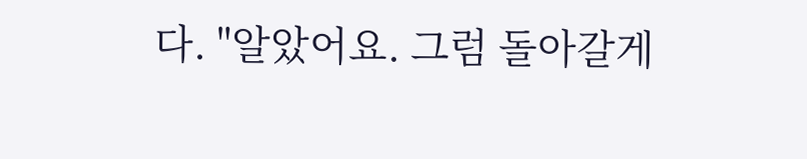다. "알았어요. 그럼 돌아갈게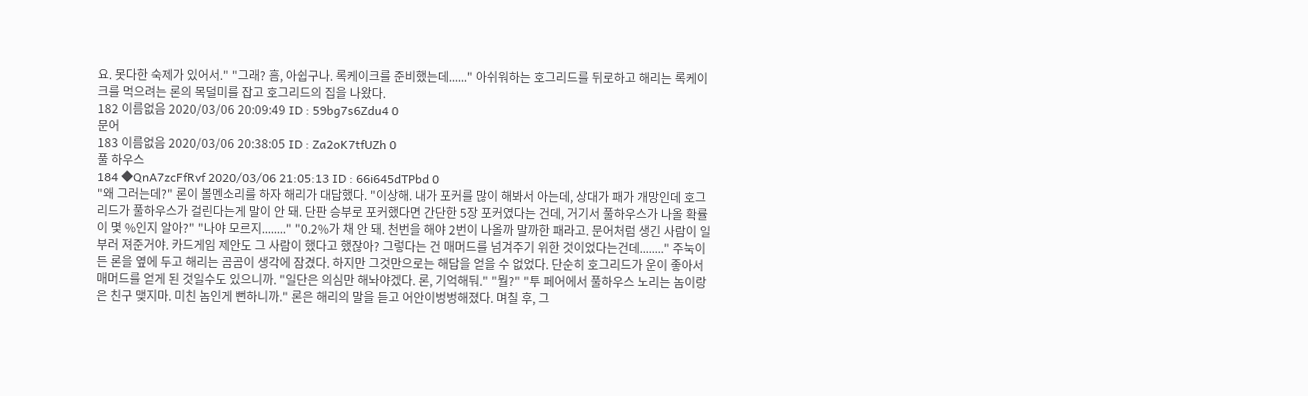요. 못다한 숙제가 있어서." "그래? 흠, 아쉽구나. 록케이크를 준비했는데......" 아쉬워하는 호그리드를 뒤로하고 해리는 록케이크를 먹으려는 론의 목덜미를 잡고 호그리드의 집을 나왔다.
182 이름없음 2020/03/06 20:09:49 ID : 59bg7s6Zdu4 0
문어
183 이름없음 2020/03/06 20:38:05 ID : Za2oK7tfUZh 0
풀 하우스
184 ◆QnA7zcFfRvf 2020/03/06 21:05:13 ID : 66i645dTPbd 0
"왜 그러는데?" 론이 볼멘소리를 하자 해리가 대답했다. "이상해. 내가 포커를 많이 해봐서 아는데, 상대가 패가 개망인데 호그리드가 풀하우스가 걸린다는게 말이 안 돼. 단판 승부로 포커했다면 간단한 5장 포커였다는 건데, 거기서 풀하우스가 나올 확률이 몇 %인지 알아?" "나야 모르지........" "0.2%가 채 안 돼. 천번을 해야 2번이 나올까 말까한 패라고. 문어처럼 생긴 사람이 일부러 져준거야. 카드게임 제안도 그 사람이 했다고 했잖아? 그렇다는 건 매머드를 넘겨주기 위한 것이었다는건데........" 주눅이 든 론을 옆에 두고 해리는 곰곰이 생각에 잠겼다. 하지만 그것만으로는 해답을 얻을 수 없었다. 단순히 호그리드가 운이 좋아서 매머드를 얻게 된 것일수도 있으니까. "일단은 의심만 해놔야겠다. 론, 기억해둬." "뭘?" "투 페어에서 풀하우스 노리는 놈이랑은 친구 맺지마. 미친 놈인게 뻔하니까." 론은 해리의 말을 듣고 어안이벙벙해졌다. 며칠 후, 그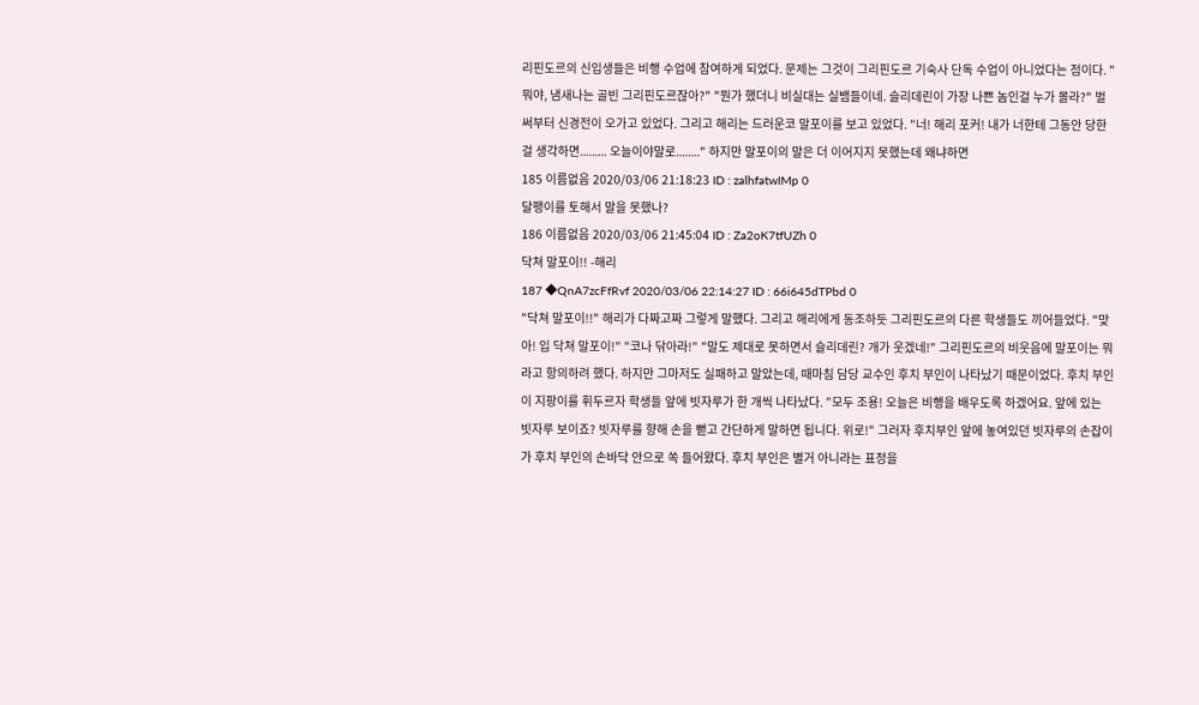리핀도르의 신입생들은 비행 수업에 참여하게 되었다. 문제는 그것이 그리핀도르 기숙사 단독 수업이 아니었다는 점이다. "뭐야, 냄새나는 골빈 그리핀도르잖아?" "뭔가 했더니 비실대는 실뱀들이네. 슬리데린이 가장 나쁜 놈인걸 누가 몰라?" 벌써부터 신경전이 오가고 있었다. 그리고 해리는 드러운코 말포이를 보고 있었다. "너! 해리 포커! 내가 너한테 그동안 당한 걸 생각하면......... 오늘이야말로........" 하지만 말포이의 말은 더 이어지지 못했는데 왜냐하면
185 이름없음 2020/03/06 21:18:23 ID : zalhfatwIMp 0
달팽이를 토해서 말을 못했나?
186 이름없음 2020/03/06 21:45:04 ID : Za2oK7tfUZh 0
닥쳐 말포이!! -해리
187 ◆QnA7zcFfRvf 2020/03/06 22:14:27 ID : 66i645dTPbd 0
"닥쳐 말포이!!" 해리가 다짜고짜 그렇게 말했다. 그리고 해리에게 동조하듯 그리핀도르의 다른 학생들도 끼어들었다. "맞아! 입 닥쳐 말포이!" "코나 닦아라!" "말도 제대로 못하면서 슬리데린? 개가 웃겠네!" 그리핀도르의 비웃음에 말포이는 뭐라고 항의하려 했다. 하지만 그마저도 실패하고 말았는데, 때마침 담당 교수인 후치 부인이 나타났기 때문이었다. 후치 부인이 지팡이를 휘두르자 학생들 앞에 빗자루가 한 개씩 나타났다. "모두 조용! 오늘은 비행을 배우도록 하겠어요. 앞에 있는 빗자루 보이죠? 빗자루를 향해 손을 뻗고 간단하게 말하면 됩니다. 위로!" 그러자 후치부인 앞에 놓여있던 빗자루의 손잡이가 후치 부인의 손바닥 안으로 쏙 들어왔다. 후치 부인은 별거 아니라는 표정을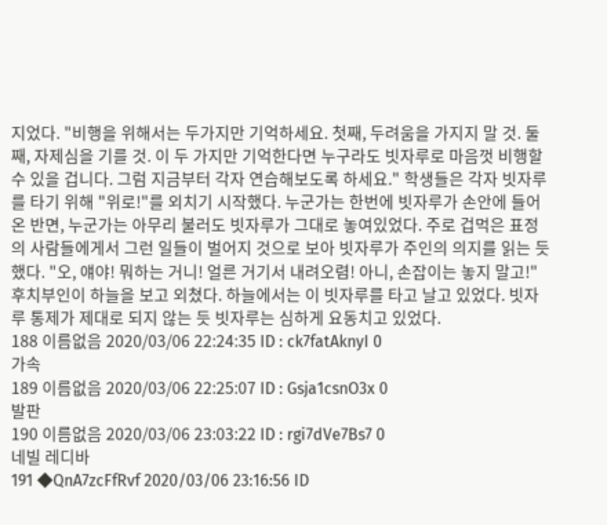지었다. "비행을 위해서는 두가지만 기억하세요. 첫째, 두려움을 가지지 말 것. 둘째, 자제심을 기를 것. 이 두 가지만 기억한다면 누구라도 빗자루로 마음껏 비행할 수 있을 겁니다. 그럼 지금부터 각자 연습해보도록 하세요." 학생들은 각자 빗자루를 타기 위해 "위로!"를 외치기 시작했다. 누군가는 한번에 빗자루가 손안에 들어온 반면, 누군가는 아무리 불러도 빗자루가 그대로 놓여있었다. 주로 겁먹은 표정의 사람들에게서 그런 일들이 벌어지 것으로 보아 빗자루가 주인의 의지를 읽는 듯 했다. "오, 얘야! 뭐하는 거니! 얼른 거기서 내려오렴! 아니, 손잡이는 놓지 말고!" 후치부인이 하늘을 보고 외쳤다. 하늘에서는 이 빗자루를 타고 날고 있었다. 빗자루 통제가 제대로 되지 않는 듯 빗자루는 심하게 요동치고 있었다.
188 이름없음 2020/03/06 22:24:35 ID : ck7fatAknyI 0
가속
189 이름없음 2020/03/06 22:25:07 ID : Gsja1csnO3x 0
발판
190 이름없음 2020/03/06 23:03:22 ID : rgi7dVe7Bs7 0
네빌 레디바
191 ◆QnA7zcFfRvf 2020/03/06 23:16:56 ID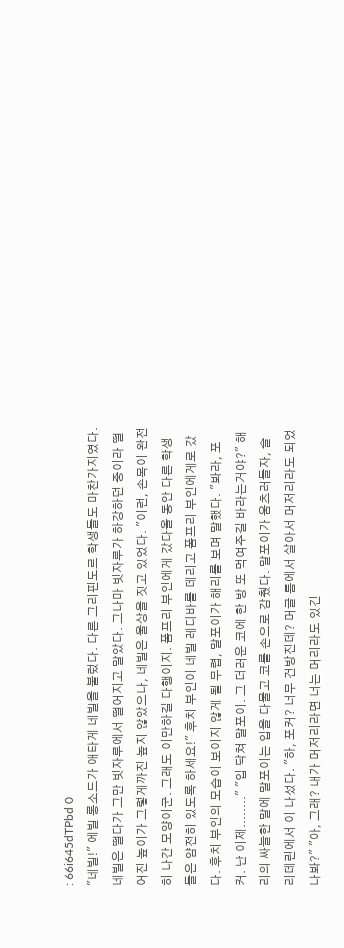: 66i645dTPbd 0
"네빌!" 에빌 롱소드가 애타게 네빌을 불렀다. 다른 그리핀도르 학생들도 마찬가지였다. 네빌은 떨다가 그만 빗자루에서 떨어지고 말았다. 그나마 빗자루가 하강하던 중이라 떨어진 높이가 그렇게까진 높지 않았으나, 네빌은 울상을 짓고 있었다. "이런, 손목이 완전히 나간 모양이군. 그래도 이만하길 다행이지. 폼프리 부인에게 갔다올 동안 다른 학생들은 얌전히 있도록 하세요!" 후치 부인이 네빌 레디바를 데리고 폼프리 부인에게로 갔다. 후치 부인의 모습이 보이지 않게 될 무렵, 말포이가 해리를 보며 말했다. "봐라, 포커. 난 이제........" "입 닥쳐 말포이. 그 더러운 코에 한 방 또 먹여주길 바라는거야?" 해리의 싸늘한 말에 말포이는 입을 다물고 코를 손으로 감췄다. 말포이가 움츠러들자, 슬리데린에서 이 나섰다. "하, 포커? 너무 건방진데? 머글 틈에서 살아서 머저리라도 되었나봐?" "아, 그래? 내가 머저리라면 너는 머리라도 있긴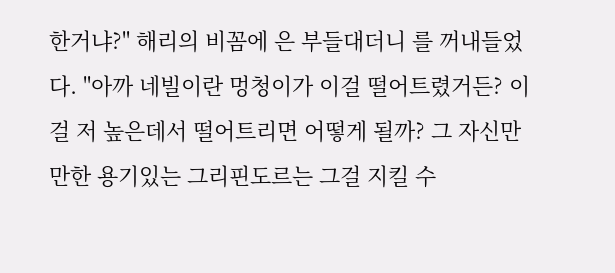한거냐?" 해리의 비꼼에 은 부들대더니 를 꺼내들었다. "아까 네빌이란 멍청이가 이걸 떨어트렸거든? 이걸 저 높은데서 떨어트리면 어떻게 될까? 그 자신만만한 용기있는 그리핀도르는 그걸 지킬 수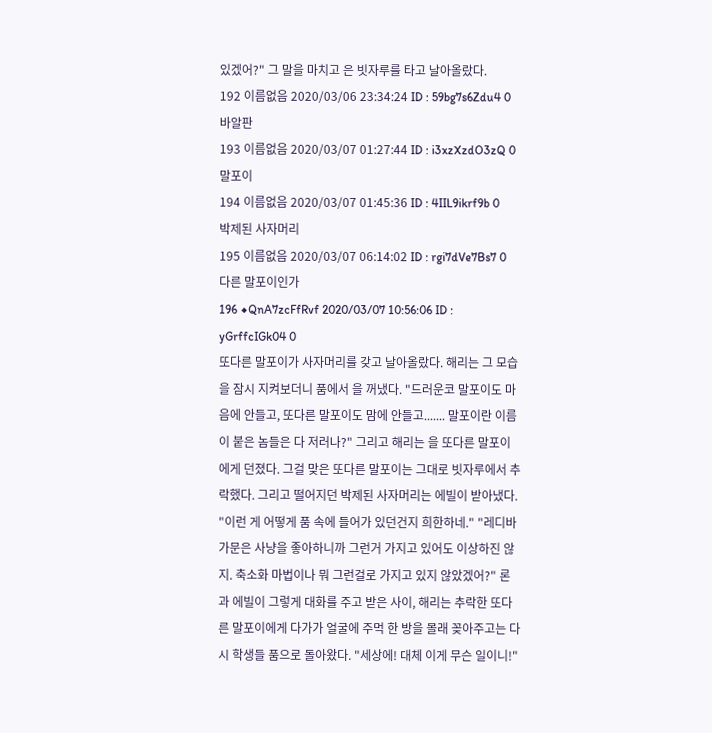있겠어?" 그 말을 마치고 은 빗자루를 타고 날아올랐다.
192 이름없음 2020/03/06 23:34:24 ID : 59bg7s6Zdu4 0
바알판
193 이름없음 2020/03/07 01:27:44 ID : i3xzXzdO3zQ 0
말포이
194 이름없음 2020/03/07 01:45:36 ID : 4IIL9ikrf9b 0
박제된 사자머리
195 이름없음 2020/03/07 06:14:02 ID : rgi7dVe7Bs7 0
다른 말포이인가
196 ◆QnA7zcFfRvf 2020/03/07 10:56:06 ID : yGrffcIGk04 0
또다른 말포이가 사자머리를 갖고 날아올랐다. 해리는 그 모습을 잠시 지켜보더니 품에서 을 꺼냈다. "드러운코 말포이도 마음에 안들고, 또다른 말포이도 맘에 안들고....... 말포이란 이름이 붙은 놈들은 다 저러나?" 그리고 해리는 을 또다른 말포이에게 던졌다. 그걸 맞은 또다른 말포이는 그대로 빗자루에서 추락했다. 그리고 떨어지던 박제된 사자머리는 에빌이 받아냈다. "이런 게 어떻게 품 속에 들어가 있던건지 희한하네." "레디바 가문은 사냥을 좋아하니까 그런거 가지고 있어도 이상하진 않지. 축소화 마법이나 뭐 그런걸로 가지고 있지 않았겠어?" 론과 에빌이 그렇게 대화를 주고 받은 사이, 해리는 추락한 또다른 말포이에게 다가가 얼굴에 주먹 한 방을 몰래 꽂아주고는 다시 학생들 품으로 돌아왔다. "세상에! 대체 이게 무슨 일이니!"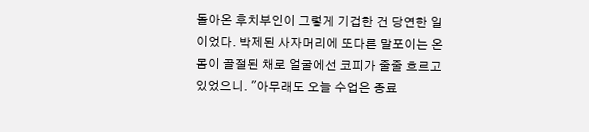돌아온 후치부인이 그렇게 기겁한 건 당연한 일이었다. 박제된 사자머리에 또다른 말포이는 온 몸이 골절된 채로 얼굴에선 코피가 줄줄 흐르고 있었으니. "아무래도 오늘 수업은 종료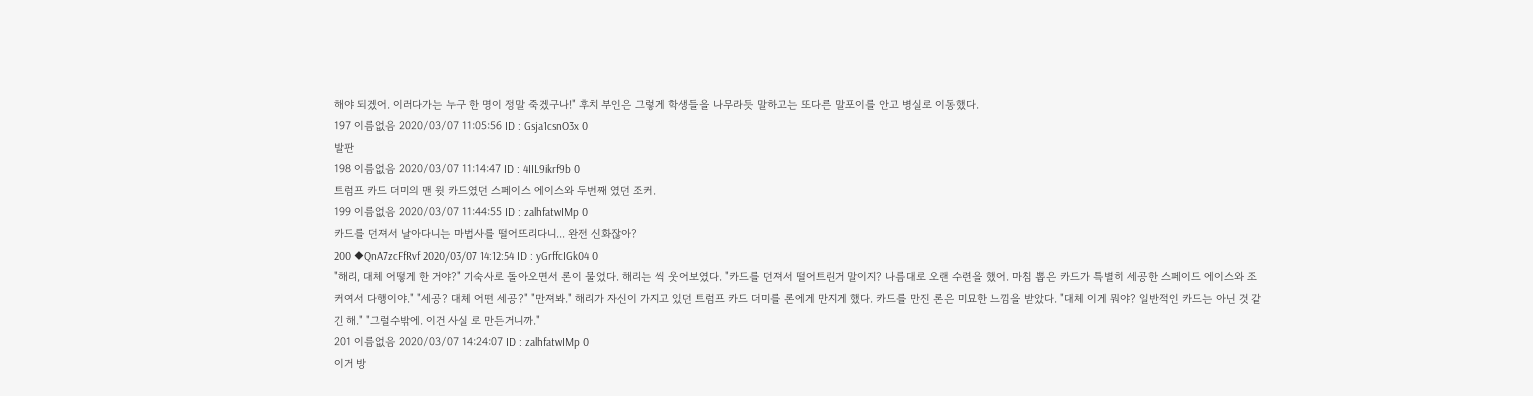해야 되겠어. 이러다가는 누구 한 명이 정말 죽겠구나!" 후치 부인은 그렇게 학생들을 나무라듯 말하고는 또다른 말포이를 안고 병실로 이동했다.
197 이름없음 2020/03/07 11:05:56 ID : Gsja1csnO3x 0
발판
198 이름없음 2020/03/07 11:14:47 ID : 4IIL9ikrf9b 0
트럼프 카드 더미의 맨 윗 카드였던 스페이스 에이스와 두번째 였던 조커.
199 이름없음 2020/03/07 11:44:55 ID : zalhfatwIMp 0
카드를 던져서 날아다니는 마법사를 떨어뜨리다니... 완전 신화잖아?
200 ◆QnA7zcFfRvf 2020/03/07 14:12:54 ID : yGrffcIGk04 0
"해리, 대체 어떻게 한 거야?" 기숙사로 돌아오면서 론이 물었다. 해리는 씩 웃어보였다. "카드를 던져서 떨어트린거 말이지? 나름대로 오랜 수련을 했어. 마침 뽑은 카드가 특별히 세공한 스페이드 에이스와 조커여서 다행이야." "세공? 대체 어떤 세공?" "만져봐." 해리가 자신이 가지고 있던 트럼프 카드 더미를 론에게 만지게 했다. 카드를 만진 론은 미묘한 느낌을 받았다. "대체 이게 뭐야? 일반적인 카드는 아닌 것 같긴 해." "그럴수밖에. 이건 사실 로 만든거니까."
201 이름없음 2020/03/07 14:24:07 ID : zalhfatwIMp 0
이거 방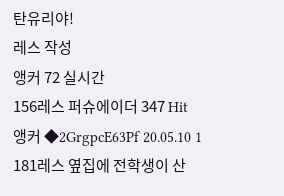탄유리야!
레스 작성
앵커 72 실시간
156레스 퍼슈에이더 347 Hit
앵커 ◆2GrgpcE63Pf 20.05.10 1
181레스 옆집에 전학생이 산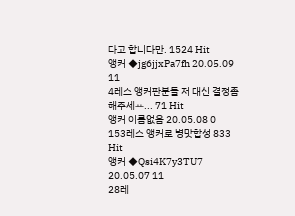다고 합니다만. 1524 Hit
앵커 ◆jg6jjxPa7fh 20.05.09 11
4레스 앵커판분들 저 대신 결정좀 해주세ㅛ... 71 Hit
앵커 이름없음 20.05.08 0
153레스 앵커로 병맛합성 833 Hit
앵커 ◆Qsi4K7y3TU7 20.05.07 11
28레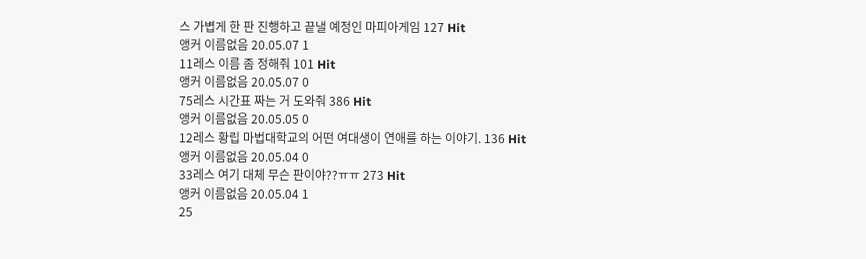스 가볍게 한 판 진행하고 끝낼 예정인 마피아게임 127 Hit
앵커 이름없음 20.05.07 1
11레스 이름 좀 정해줘 101 Hit
앵커 이름없음 20.05.07 0
75레스 시간표 짜는 거 도와줘 386 Hit
앵커 이름없음 20.05.05 0
12레스 황립 마법대학교의 어떤 여대생이 연애를 하는 이야기. 136 Hit
앵커 이름없음 20.05.04 0
33레스 여기 대체 무슨 판이야??ㅠㅠ 273 Hit
앵커 이름없음 20.05.04 1
25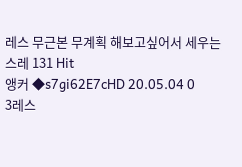레스 무근본 무계획 해보고싶어서 세우는 스레 131 Hit
앵커 ◆s7gi62E7cHD 20.05.04 0
3레스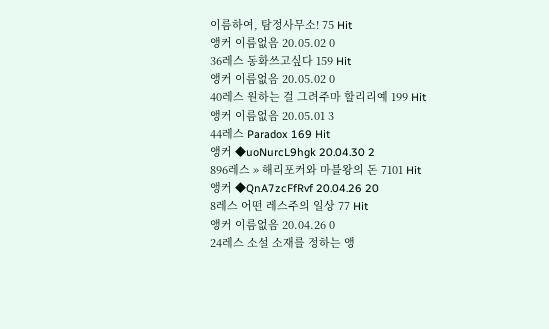이름하여, 탐정사무소! 75 Hit
앵커 이름없음 20.05.02 0
36레스 동화쓰고싶다 159 Hit
앵커 이름없음 20.05.02 0
40레스 원하는 걸 그려주마 할리리예 199 Hit
앵커 이름없음 20.05.01 3
44레스 Paradox 169 Hit
앵커 ◆uoNurcL9hgk 20.04.30 2
896레스 » 해리포커와 마블왕의 돈 7101 Hit
앵커 ◆QnA7zcFfRvf 20.04.26 20
8레스 어떤 레스주의 일상 77 Hit
앵커 이름없음 20.04.26 0
24레스 소설 소재를 정하는 앵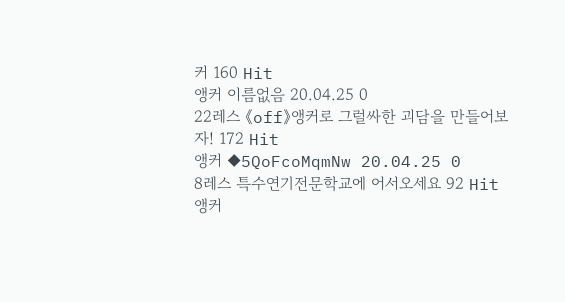커 160 Hit
앵커 이름없음 20.04.25 0
22레스 《off》앵커로 그럴싸한 괴담을 만들어보자! 172 Hit
앵커 ◆5QoFcoMqmNw 20.04.25 0
8레스 특수연기전문학교에 어서오세요 92 Hit
앵커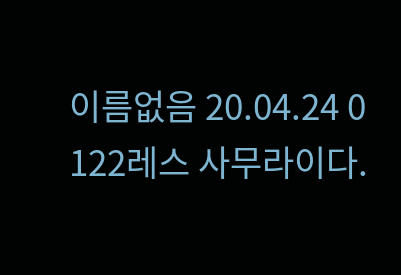이름없음 20.04.24 0
122레스 사무라이다.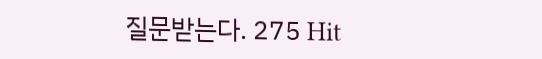질문받는다. 275 Hit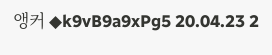앵커 ◆k9vB9a9xPg5 20.04.23 2